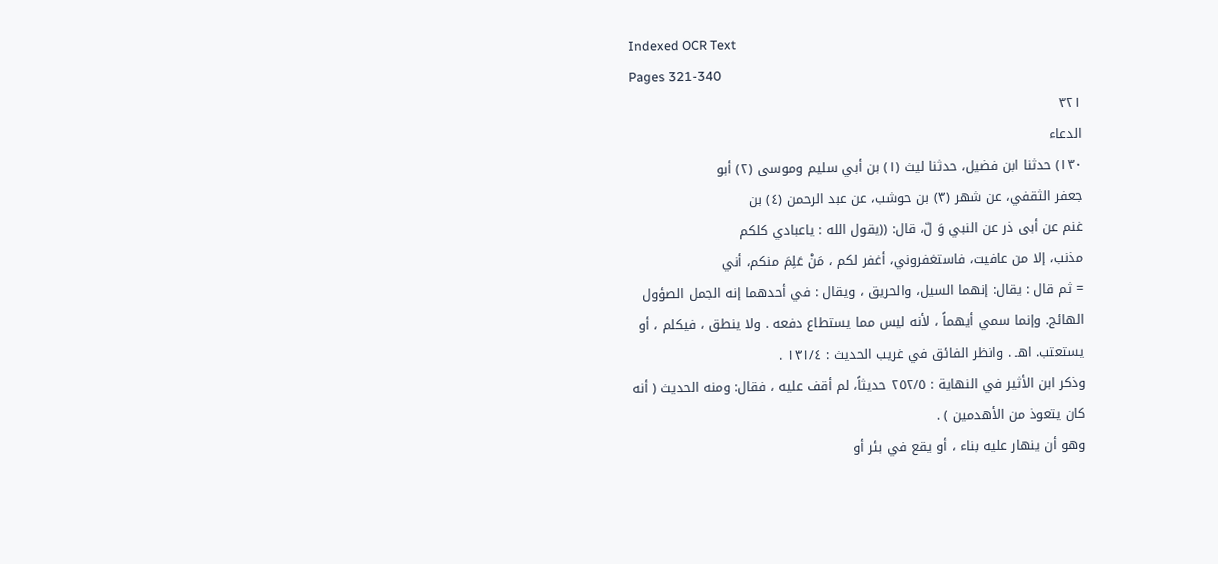Indexed OCR Text
Pages 321-340
٣٢١
الدعاء
١٣٠) حدثنا ابن فضيل، حدثنا ليث (١) بن أبي سليم وموسى (٢) أبو
جعفر الثقفي، عن شهر (٣) بن حوشب، عن عبد الرحمن (٤) بن
غنم عن أبى ذر عن النبي وَ لّ، قال: ((يقول الله : ياعبادي كلكم
مذنب، إلا من عافيت، فاستغفروني، أغفر لكم ، مَنْ عَلِمَ منكم، أني
= ثم قال : يقال: إنهما السيل، والحريق ، ويقال : في أحدهما إنه الجمل الصؤول
الهائج. وإنما سمي أيهماً ، لأنه ليس مما يستطاع دفعه . ولا ينطق ، فيكلم ، أو
يستعتب. اهـ . وانظر الفائق في غريب الحديث : ١٣١/٤ .
وذكر ابن الأثير في النهاية : ٢٥٢/٥ حديثاً، لم أقف عليه ، فقال: ومنه الحديث ( أنه
كان يتعوذ من الأهدمين ) .
وهو أن ينهار عليه بناء ، أو يقع في بئر أو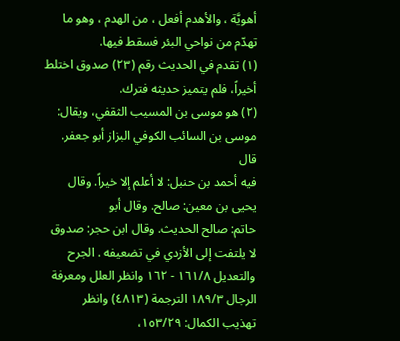أهويَّة ، والأهدم أفعل ، من الهدم ، وهو ما
تهدّم من نواحي البئر فسقط فيها.
(١) تقدم في الحديث رقم (٢٣) صدوق اختلط أخيراً، فلم يتميز حديثه فترك.
(٢) هو موسى بن المسيب الثقفي، ويقال: موسى بن السائب الكوفي البزاز أبو جعفر. قال
فيه أحمد بن حنبل: لا أعلم إلا خيراً. وقال يحيى بن معين: صالح. وقال أبو
حاتم: صالح الحديث. وقال ابن حجر: صدوق لا يلتفت إلى الأزدي في تضعيفه . الجرح
والتعديل ١٦١/٨ - ١٦٢ وانظر العلل ومعرفة الرجال ١٨٩/٣ الترجمة (٤٨١٣) وانظر
تهذيب الكمال: ١٥٣/٢٩،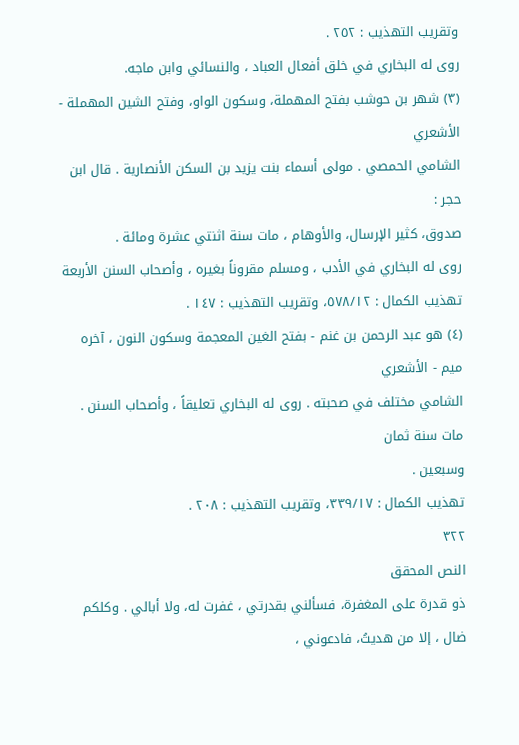وتقريب التهذيب : ٢٥٢ .
روى له البخاري في خلق أفعال العباد ، والنسائي وابن ماجه.
(٣) شهر بن حوشب بفتح المهملة، وسكون الواو، وفتح الشين المهملة - الأشعري
الشامي الحمصي . مولى أسماء بنت يزيد بن السكن الأنصارية . قال ابن حجر :
صدوق، كثير الإرسال، والأوهام ، مات سنة اثنتي عشرة ومائة .
روى له البخاري في الأدب ، ومسلم مقروناً بغيره ، وأصحاب السنن الأربعة
تهذيب الكمال : ٥٧٨/١٢، وتقريب التهذيب : ١٤٧ .
(٤) هو عبد الرحمن بن غنم - بفتح الغين المعجمة وسكون النون ، آخره ميم - الأشعري
الشامي مختلف في صحبته . روى له البخاري تعليقاً ، وأصحاب السنن . مات سنة ثمان
وسبعين .
تهذيب الكمال : ٣٣٩/١٧، وتقريب التهذيب : ٢٠٨ .
٣٢٢
النص المحقق
ذو قدرة على المغفرة، فسألني بقدرتي ، غفرت له، ولا أبالي . وكلكم
ضال ، إلا من هديتُ، فادعوني ،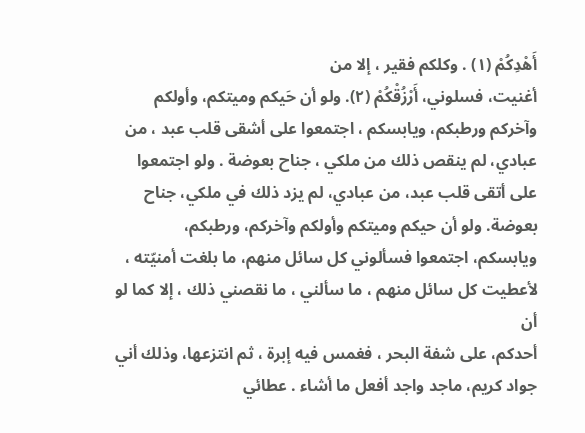أَهْدِكُمْ (١) . وكلكم فقير ، إلا من
أغنيت، فسلوني، أَرْزُقْكُمْ (٢). ولو أن حَيكم وميتكم، وأولكم
وآخركم ورطبكم، ويابسكم ، اجتمعوا على أشقى قلب عبد ، من
عبادي، لم ينقص ذلك من ملكي ، جناح بعوضة . ولو اجتمعوا
على أتقى قلب عبد، من عبادي، لم يزد ذلك في ملكي، جناح
بعوضة. ولو أن حيكم وميتكم وأولكم وآخركم، ورطبكم،
ويابسكم، اجتمعوا فسألوني كل سائل منهم، ما بلغت أمنيّته ،
لأعطيت كل سائل منهم ، ما سألني ، ما نقصني ذلك ، إلا كما لو أن
أحدكم، على شفة البحر ، فغمس فيه إبرة ، ثم انتزعها، وذلك أني
جواد كريم، ماجد واجد أفعل ما أشاء . عطائي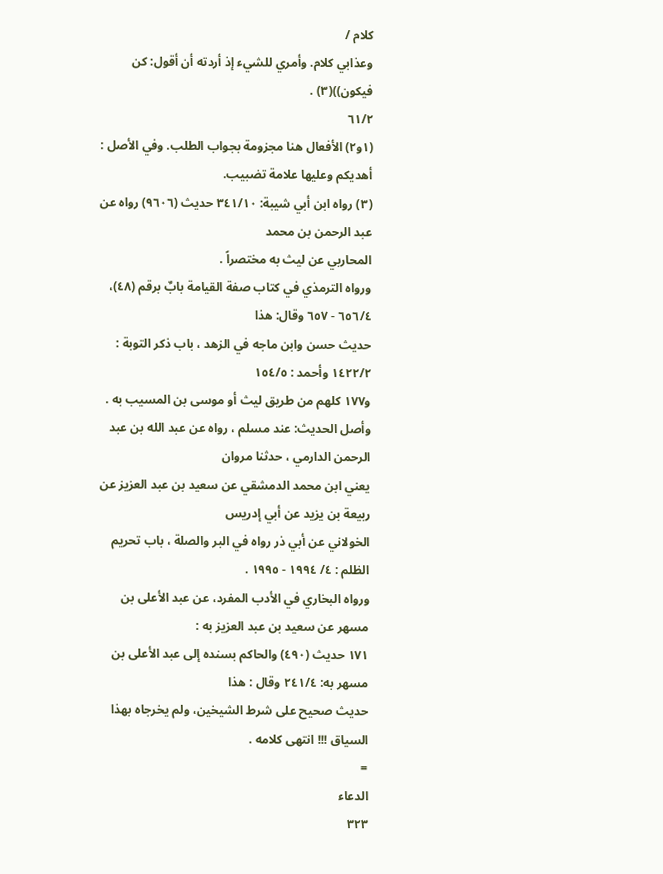كلام /
وعذابي كلام. وأمري للشيء إذ أردته أن أقول: كن فيكون))(٣) .
٦١/٢
(١و٢) الأفعال هنا مجزومة بجواب الطلب. وفي الأصل : أهديكم وعليها علامة تضبيب.
(٣) رواه ابن أبي شيبة: ٣٤١/١٠ حديث (٩٦٠٦) رواه عن عبد الرحمن بن محمد
المحاربي عن ليث به مختصراً .
ورواه الترمذي في كتاب صفة القيامة بابٌ برقم (٤٨)، ٦٥٦/٤ - ٦٥٧ وقال: هذا
حديث حسن وابن ماجه في الزهد ، باب ذكر التوبة : ١٤٢٢/٢ وأحمد : ١٥٤/٥
و١٧٧ كلهم من طريق ليث أو موسى بن المسيب به .
وأصل الحديث: عند مسلم ، رواه عن عبد الله بن عبد الرحمن الدارمي ، حدثنا مروان
يعني ابن محمد الدمشقي عن سعيد بن عبد العزيز عن ربيعة بن يزيد عن أبي إدريس
الخولاني عن أبي ذر رواه في البر والصلة ، باب تحريم الظلم : ٤/ ١٩٩٤ - ١٩٩٥ .
ورواه البخاري في الأدب المفرد، عن عبد الأعلى بن مسهر عن سعيد بن عبد العزيز به :
١٧١ حديث (٤٩٠) والحاكم بسنده إلى عبد الأعلى بن مسهر به: ٢٤١/٤ وقال : هذا
حديث صحيح على شرط الشيخين، ولم يخرجاه بهذا السياق !!! انتهى كلامه .
=
الدعاء
٣٢٣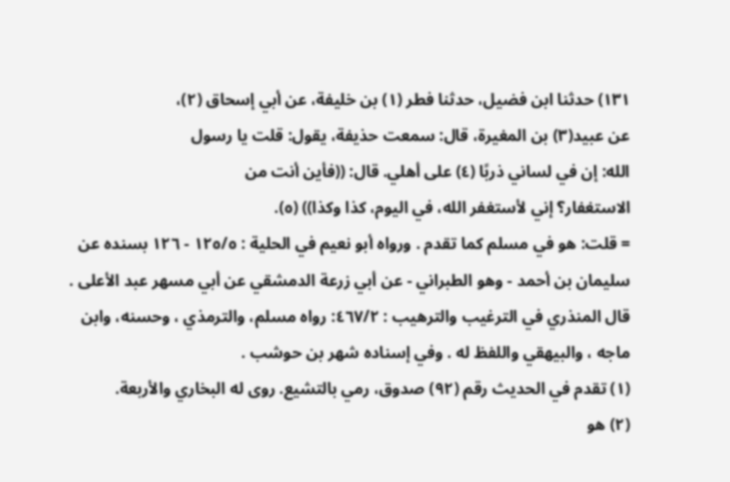١٣١) حدثنا ابن فضيل، حدثنا فطر (١) بن خليفة، عن أبي إسحاق (٢)،
عن عبيد(٣) بن المغيرة، قال: سمعت حذيفة، يقول: قلت يا رسول
الله: إن في لساني ذربًا (٤) على أهلي. قال: ((فأين أنت من
الاستغفار؟ إني لأستغفر الله، في اليوم، كذا وكذا)) (٥).
= قلت: هو في مسلم كما تقدم . ورواه أبو نعيم في الحلية : ١٢٥/٥ - ١٢٦ بسنده عن
سليمان بن أحمد - وهو الطبراني - عن أبي زرعة الدمشقي عن أبي مسهر عبد الأعلى .
قال المنذري في الترغيب والترهيب : ٤٦٧/٢: رواه مسلم، والترمذي ، وحسنه، وابن
ماجه ، والبيهقي واللفظ له . وفي إسناده شهر بن حوشب .
(١) تقدم في الحديث رقم (٩٢) صدوق، رمي بالتشيع. روى له البخاري والأربعة.
(٢) هو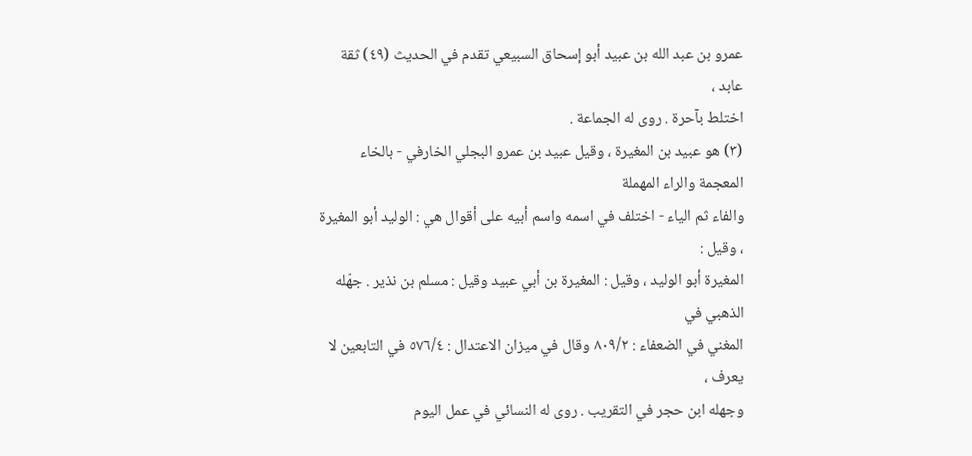عمرو بن عبد الله بن عبيد أبو إسحاق السبيعي تقدم في الحديث (٤٩) ثقة عابد ،
اختلط بآحرة . روى له الجماعة .
(٣) هو عبيد بن المغيرة ، وقيل عبيد بن عمرو البجلي الخارفي - بالخاء المعجمة والراء المهملة
والفاء ثم الياء - اختلف في اسمه واسم أبيه على أقوال هي : الوليد أبو المغيرة ، وقيل :
المغيرة أبو الوليد ، وقيل : المغيرة بن أبي عبيد وقيل : مسلم بن نذير . جهّله الذهبي في
المغني في الضعفاء : ٨٠٩/٢ وقال في ميزان الاعتدال : ٥٧٦/٤ في التابعين لا يعرف ،
وجهله ابن حجر في التقريب . روى له النسائي في عمل اليوم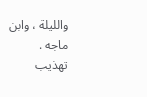والليلة ، وابن ماجه .
تهذيب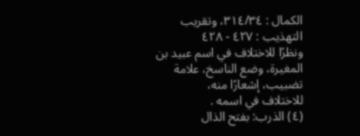الكمال : ٣١٤/٣٤، وتقريب التهذيب : ٤٢٧ - ٤٢٨
ونظرًا للاختلاف في اسم عبيد بن المغيرة، وضع الناسخ، علامة تضبيب، إشعارًا منه،
للاختلاف في اسمه .
(٤) الذرب: بفتح الذال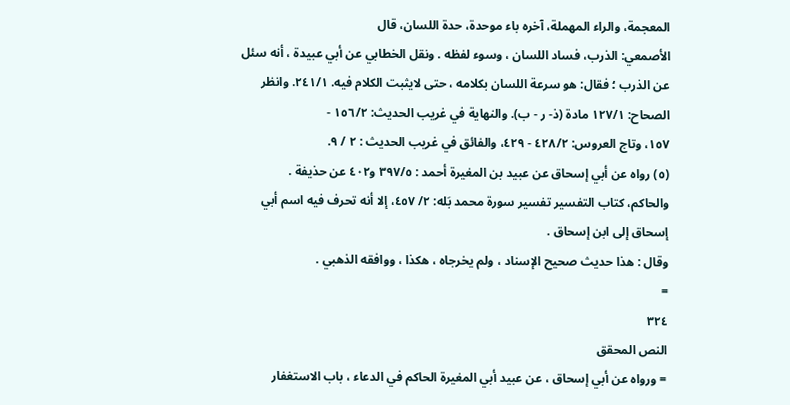المعجمة، والراء المهملة، آخره باء موحدة، حدة اللسان، قال
الأصمعي: الذرب، فساد اللسان ، وسوء لفظه . ونقل الخطابي عن أبي عبيدة ، أنه سئل
عن الذرب ؛ فقال: هو سرعة اللسان بكلامه ، حتى لايثبت الكلام فيه. ٢٤١/١. وانظر
الصحاح: ١٢٧/١ مادة (ذ- ر - ب). والنهاية في غريب الحديث: ١٥٦/٢ -
١٥٧، وتاج العروس: ٤٢٨/٢ - ٤٢٩، والفائق في غريب الحديث : ٢ / ٩.
(٥) رواه عن أبي إسحاق عن عبيد بن المغيرة أحمد : ٣٩٧/٥ و٤٠٢ عن حذيفة .
والحاكم، كتاب التفسير تفسير سورة محمد بَله: ٢/ ٤٥٧، إلا أنه تحرف فيه اسم أبي
إسحاق إلى ابن إسحاق .
وقال : هذا حديث صحيح الإسناد ، ولم يخرجاه ، هكذا ، ووافقه الذهبي .
=
٣٢٤
النص المحقق
= ورواه عن أبي إسحاق ، عن عبيد أبي المغيرة الحاكم في الدعاء ، باب الاستغفار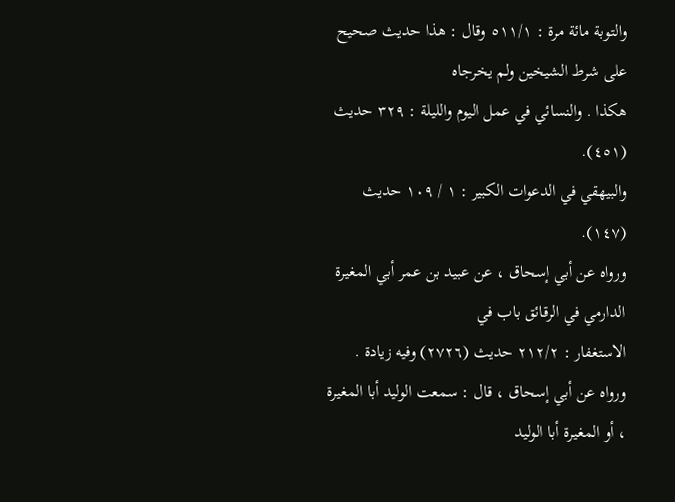والتوبة مائة مرة : ٥١١/١ وقال : هذا حديث صحيح على شرط الشيخين ولم يخرجاه
هكذا . والنسائي في عمل اليوم والليلة : ٣٢٩ حديث (٤٥١).
والبيهقي في الدعوات الكبير : ١ / ١٠٩ حديث (١٤٧).
ورواه عن أبي إسحاق ، عن عبيد بن عمر أبي المغيرة الدارمي في الرقائق باب في
الاستغفار : ٢١٢/٢ حدیث (٢٧٢٦) وفيه زيادة .
ورواه عن أبي إسحاق ، قال : سمعت الوليد أبا المغيرة ، أو المغيرة أبا الوليد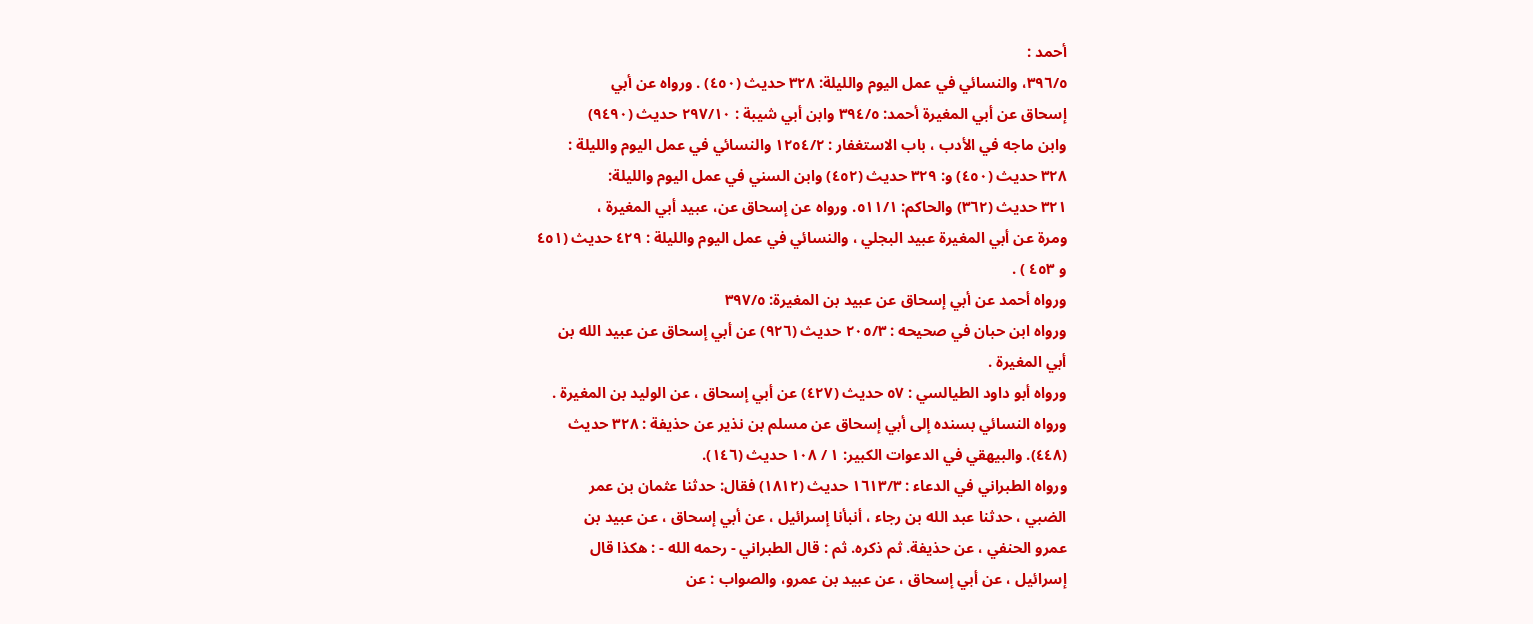أحمد :
٣٩٦/٥، والنسائي في عمل اليوم والليلة: ٣٢٨ حديث (٤٥٠) . ورواه عن أبي
إسحاق عن أبي المغيرة أحمد: ٣٩٤/٥ وابن أبي شيبة : ٢٩٧/١٠ حديث (٩٤٩٠)
وابن ماجه في الأدب ، باب الاستغفار : ١٢٥٤/٢ والنسائي في عمل اليوم والليلة :
٣٢٨ حديث (٤٥٠) و: ٣٢٩ حديث (٤٥٢) وابن السني في عمل اليوم والليلة:
٣٢١ حديث (٣٦٢) والحاكم: ٥١١/١. ورواه عن إسحاق عن، عبيد أبي المغيرة ،
ومرة عن أبي المغيرة عبيد البجلي ، والنسائي في عمل اليوم والليلة : ٤٢٩ حديث (٤٥١
و ٤٥٣ ) .
ورواه أحمد عن أبي إسحاق عن عبيد بن المغيرة: ٣٩٧/٥
ورواه ابن حبان في صحيحه : ٢٠٥/٣ حديث (٩٢٦) عن أبي إسحاق عن عبيد الله بن
أبي المغيرة .
ورواه أبو داود الطيالسي : ٥٧ حديث (٤٢٧) عن أبي إسحاق ، عن الوليد بن المغيرة .
ورواه النسائي بسنده إلى أبي إسحاق عن مسلم بن نذير عن حذيفة : ٣٢٨ حديث
(٤٤٨). والبيهقي في الدعوات الكبير: ١ / ١٠٨ حديث (١٤٦).
ورواه الطبراني في الدعاء : ١٦١٣/٣ حديث (١٨١٢) فقال: حدثنا عثمان بن عمر
الضبي ، حدثنا عبد الله بن رجاء ، أنبأنا إسرائيل ، عن أبي إسحاق ، عن عبيد بن
عمرو الحنفي ، عن حذيفة. ثم ذكره. ثم : قال الطبراني - رحمه الله - : هكذا قال
إسرائيل ، عن أبي إسحاق ، عن عبيد بن عمرو، والصواب : عن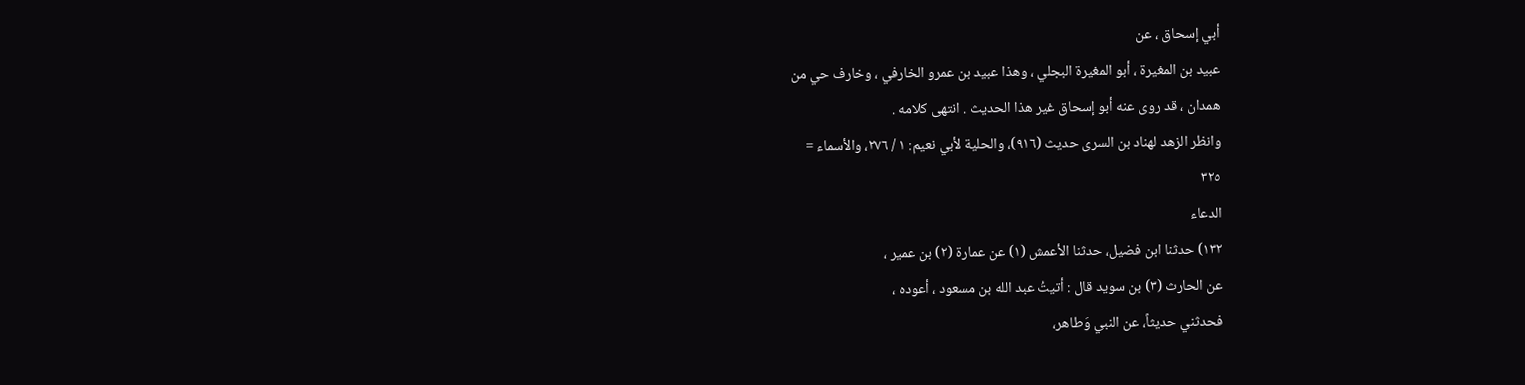أبي إسحاق ، عن
عبيد بن المغيرة ، أبو المغيرة البجلي ، وهذا عبيد بن عمرو الخارفي ، وخارف حي من
همدان ، قد روى عنه أبو إسحاق غير هذا الحديث . انتهى كلامه .
وانظر الزهد لهناد بن السرى حديث (٩١٦)، والحلية لأبي نعيم: ١ / ٢٧٦، والأسماء =
٣٢٥
الدعاء
١٣٢) حدثنا ابن فضيل، حدثنا الأعمش (١) عن عمارة (٢) بن عمير ،
عن الحارث (٣) بن سويد قال : أتيتُ عبد الله بن مسعود ، أعوده ،
فحدثني حديثاً، عن النبي وَطاهر،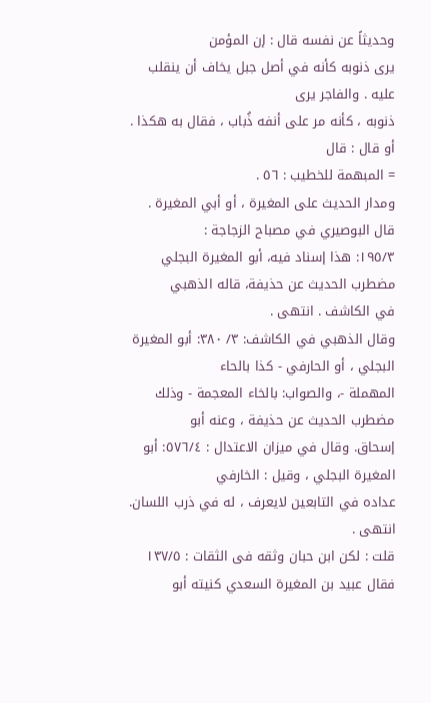وحديثاً عن نفسه قال : إن المؤمن
يرى ذنوبه كأنه في أصل جبل يخاف أن ينقلب عليه . والفاجر يرى
ذنوبه ، كأنه مر على أنفه ذُباب ، فقال به هكذا . أو قال : قال
= المبهمة للخطيب : ٥٦ .
ومدار الحديث على المغيرة ، أو أبي المغيرة . قال البوصيري في مصباح الزجاجة :
١٩٥/٣: هذا إسناد فيه، أبو المغيرة البجلي مضطرب الحديث عن حذيفة، قاله الذهبي
في الكاشف . انتهى .
وقال الذهبي في الكاشف: ٣/ ٣٨٠: أبو المغيرة البجلي ، أو الحارفي - كذا بالحاء
المهملة -، والصواب: بالخاء المعجمة - وذلك مضطرب الحديث عن حذيفة ، وعنه أبو
إسحاق. وقال في ميزان الاعتدال : ٥٧٦/٤: أبو المغيرة البجلي ، وقيل : الخارفي
عداده في التابعين لايعرف ، له في ذرب اللسان. انتهى .
قلت : لكن ابن حبان وثقه فى الثقات : ١٣٧/٥ فقال عبيد بن المغيرة السعدي كنيته أبو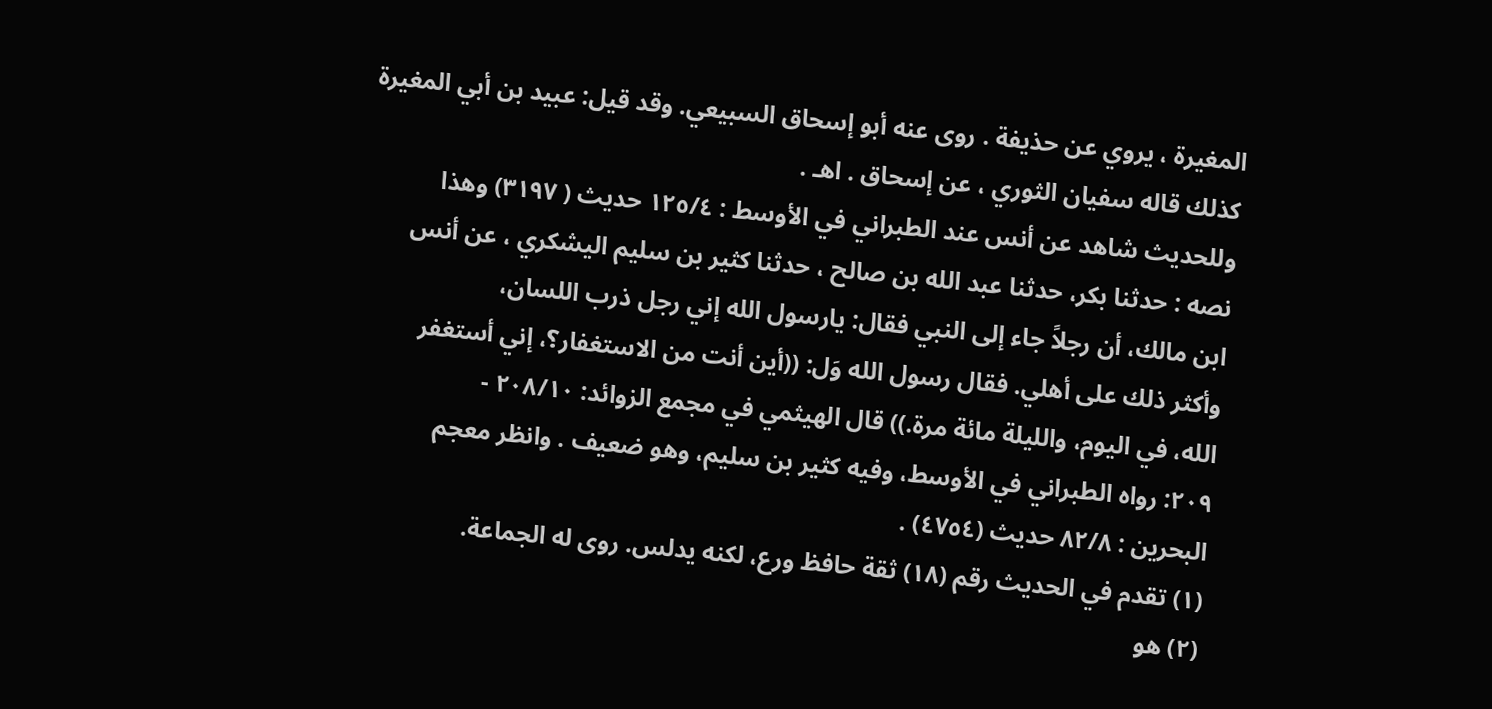المغيرة ، يروي عن حذيفة . روى عنه أبو إسحاق السبيعي. وقد قيل: عبيد بن أبي المغيرة
كذلك قاله سفيان الثوري ، عن إسحاق . اهـ .
وللحديث شاهد عن أنس عند الطبراني في الأوسط : ١٢٥/٤ حديث ( ٣١٩٧) وهذا
نصه : حدثنا بكر، حدثنا عبد الله بن صالح ، حدثنا كثير بن سليم اليشكري ، عن أنس
ابن مالك، أن رجلاً جاء إلى النبي فقال: يارسول الله إني رجل ذرب اللسان،
وأكثر ذلك على أهلي. فقال رسول الله وَل: ((أين أنت من الاستغفار؟، إني أستغفر
الله، في اليوم، والليلة مائة مرة.)) قال الهيثمي في مجمع الزوائد: ٢٠٨/١٠ -
٢٠٩: رواه الطبراني في الأوسط، وفيه كثير بن سليم، وهو ضعيف . وانظر معجم
البحرين : ٨٢/٨ حديث (٤٧٥٤) .
(١) تقدم في الحديث رقم (١٨) ثقة حافظ ورع، لكنه يدلس. روى له الجماعة.
(٢) هو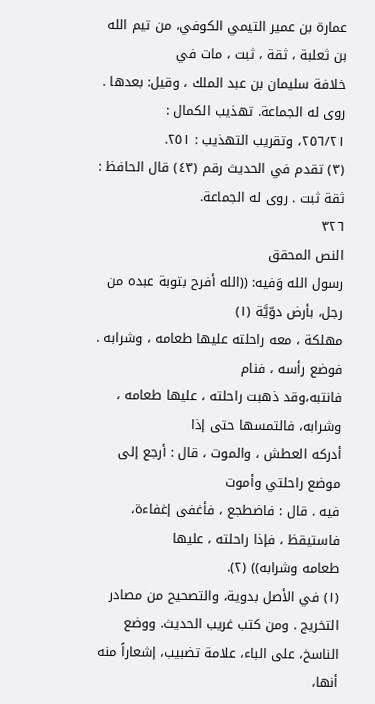عمارة بن عمير التيمي الكوفي، من تيم الله بن ثعلبة ، ثقة ، ثبت ، مات في
خلافة سليمان بن عبد الملك ، وقيل: بعدها . روى له الجماعة. تهذيب الكمال :
٢٥٦/٢١، وتقريب التهذيب : ٢٥١.
(٣) تقدم في الحديث رقم (٤٣) قال الحافظ : ثقة ثبت . روى له الجماعة.
٣٢٦
النص المحقق
رسول الله وَفيه: ((الله أفرح بتوبة عبده من رجل، بأرض دوّيَّة (١)
مهلكة ، معه راحلته عليها طعامه ، وشرابه . فوضع رأسه ، فنام
فانتبه،وقد ذهبت راحلته ، عليها طعامه ، وشرابه، فالتمسها حتى إذا
أدركه العطش ، والموت ، قال : أرجع إلى موضع راحلتي وأموت
فيه . قال : فاضطجع ، فأغفى إغفاءة، فاستيقظ ، فإذا راحلته ، عليها
طعامه وشرابه)) (٢).
(١) في الأصل بدوية، والتصحيح من مصادر التخريج . ومن كتب غريب الحديث. ووضع
الناسخ، على الباء، علامة تضبيب، إشعاراً منه أنها،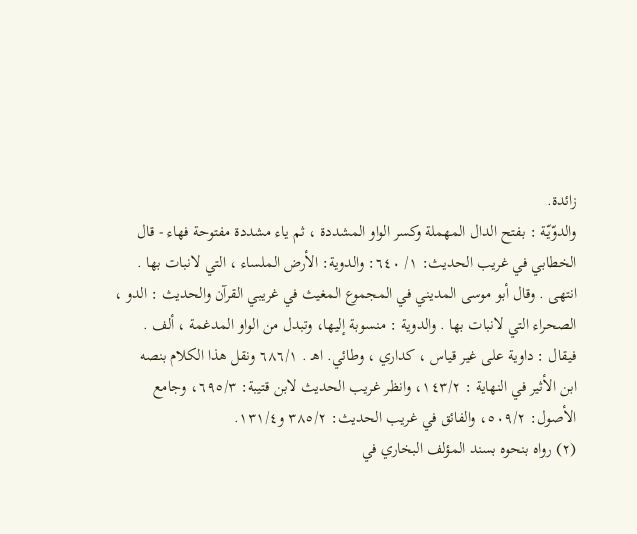زائدة.
والدوّيّة : بفتح الدال المهملة وكسر الواو المشددة ، ثم ياء مشددة مفتوحة فهاء - قال
الخطابي في غريب الحديث: ١/ ٦٤٠: والدوية: الأرض الملساء ، التي لانبات بها .
انتهى . وقال أبو موسى المديني في المجموع المغيث في غريبي القرآن والحديث : الدو ،
الصحراء التي لانبات بها . والدوية : منسوبة إليها، وتبدل من الواو المدغمة ، ألف .
فيقال : داوية على غير قياس ، كداري ، وطائي. اهـ . ٦٨٦/١ ونقل هذا الكلام بنصه
ابن الأثير في النهاية : ١٤٣/٢، وانظر غريب الحديث لابن قتيبة: ٦٩٥/٣، وجامع
الأصول: ٥٠٩/٢، والفائق في غريب الحديث: ٣٨٥/٢ و١٣١/٤.
(٢) رواه بنحوه بسند المؤلف البخاري في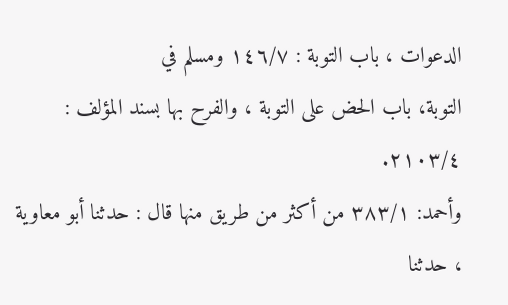الدعوات ، باب التوبة : ١٤٦/٧ ومسلم في
التوبة، باب الحض على التوبة ، والفرح بها بسند المؤلف : ٢١٠٣/٤.
وأحمد: ٣٨٣/١ من أكثر من طريق منها قال : حدثنا أبو معاوية ، حدثنا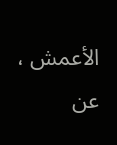الأعمش ،
عن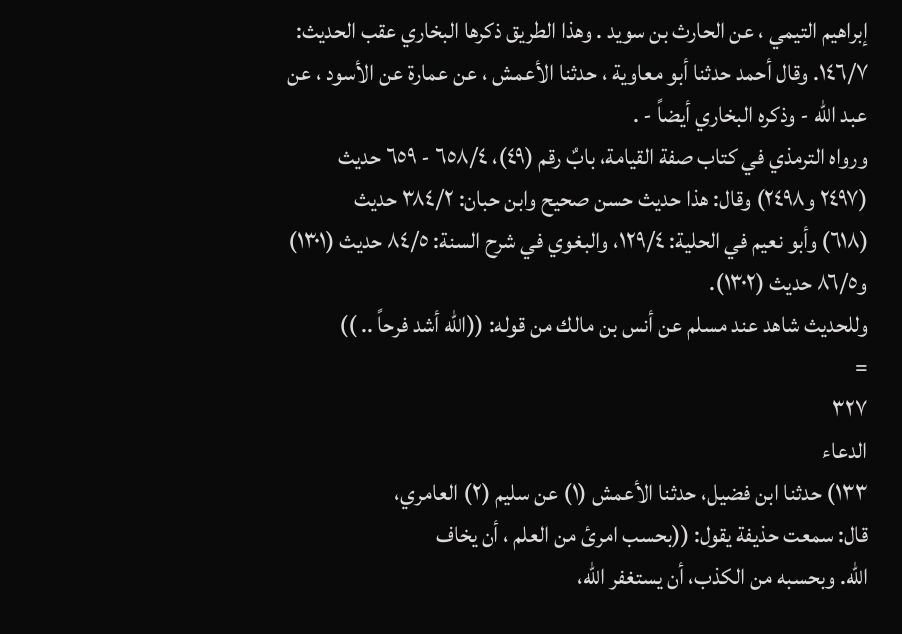إبراهيم التيمي ، عن الحارث بن سويد . وهذا الطريق ذكرها البخاري عقب الحديث:
١٤٦/٧. وقال أحمد حدثنا أبو معاوية ، حدثنا الأعمش ، عن عمارة عن الأسود ، عن
عبد الله - وذكره البخاري أيضاً - .
ورواه الترمذي في كتاب صفة القيامة، بابٌ رقم (٤٩)، ٦٥٨/٤ - ٦٥٩ حديث
(٢٤٩٧ و٢٤٩٨) وقال: هذا حديث حسن صحيح وابن حبان: ٣٨٤/٢ حديث
(٦١٨) وأبو نعيم في الحلية: ١٢٩/٤، والبغوي في شرح السنة: ٨٤/٥ حديث (١٣٠١)
و٨٦/٥ حديث (١٣٠٢).
وللحديث شاهد عند مسلم عن أنس بن مالك من قوله: ((الله أشد فرحاً .. ))
=
٣٢٧
الدعاء
١٣٣) حدثنا ابن فضيل، حدثنا الأعمش (١) عن سليم (٢) العامري،
قال: سمعت حذيفة يقول: ((بحسب امرئ من العلم ، أن يخاف
الله. وبحسبه من الكذب، أن يستغفر الله،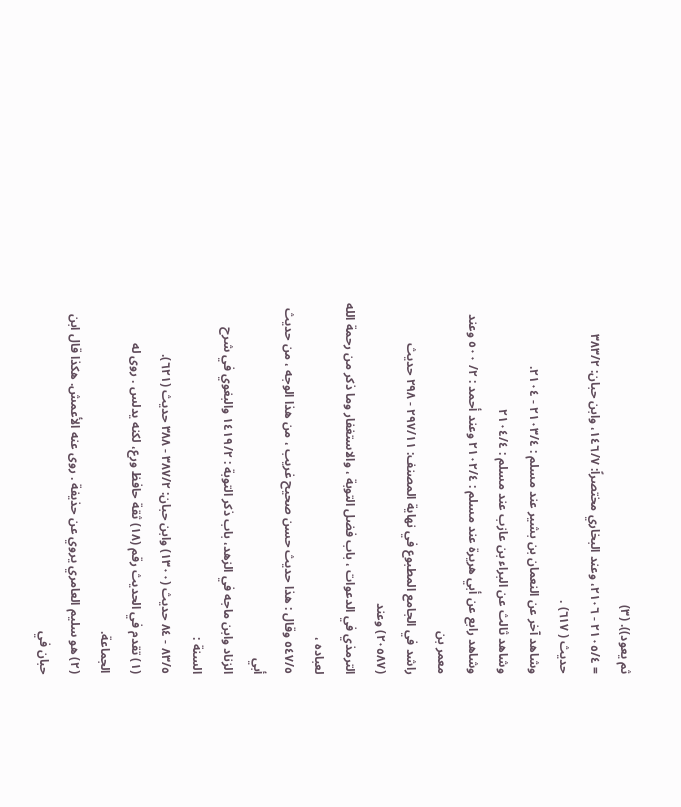ثم يعود)). (٣)
= ٢١٠٥/٤ - ٢١٠٦، وعند البخاري مختصراً: ١٤٦/٧، وابن حبان: ٣٨٣/٢
حديث ( ٦١٧) .
وشاهد آخر عن النعمان بن بشير عند مسلم : ٢١٠٣/٤ - ٢١٠٤.
وشاهد ثالث عن البراء بن عازب عند مسلم : ٢١٠٤/٤
وشاهد رابع عن أبي هريرة عند مسلم : ٢١٠٢/٤ وعند أحمد : ٢/ ٥٠٠ وعند معمر بن
راشد في الجامع المطبوع في نهاية المصنف: ٢٩٧/١١ - ٢٩٨ حديث (٢٠٥٨٧) وعند
الترمذي في الدعوات ، باب فضل التوبة ، والاستغفار وما ذكر من رحمة الله لعباده ،
٥٤٧/٥ وقال : هذا حديث حسن صحيح غريب ، من هذا الوجه ، من حديث أبي
الزناد وابن ماجه في الزهد، باب ذكر التوبة : ١٤١٩/٢ والبغوي في شرح السنة :
٨٣/٥ - ٨٤ حديث (١٣٠٠) وابن حبان: ٣٨٧/٢ - ٣٨٨ حديث (٦٢١).
(١) تقدم في الحديث رقم (١٨) ثقة حافظ ورع، لكنه يدلس . روى له الجماعة.
(٢) هو سليم العامري يروي عن حذيفة . روى عنه الأعمش. هكذا قال ابن حبان في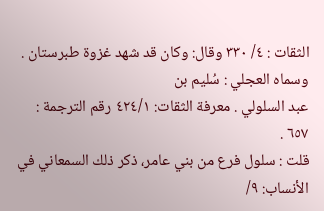الثقات : ٤/ ٣٣٠ وقال: وكان قد شهد غزوة طبرستان . وسماه العجلي : سُليم بن
عبد السلولي . معرفة الثقات: ٤٢٤/١ رقم الترجمة : ٦٥٧ .
قلت : سلول فرع من بني عامر، ذكر ذلك السمعاني في الأنساب: ٩/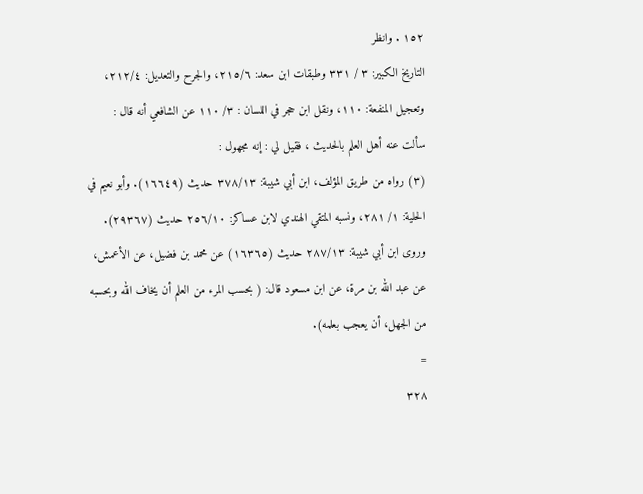١٥٢ . وانظر
التاريخ الكبير: ٣ / ٣٣١ وطبقات ابن سعد: ٢١٥/٦، والجرح والتعديل: ٢١٢/٤،
وتعجيل المنفعة: ١١٠، ونقل ابن حجر في اللسان : ٣/ ١١٠ عن الشافعي أنه قال :
سألت عنه أهل العلم بالحديث ، فقيل لي : إنه مجهول :
(٣) رواه من طريق المؤلف، ابن أبي شيبة: ٣٧٨/١٣ حديث (١٦٦٤٩). وأبو نعيم في
الحلية: ١/ ٢٨١، ونسبه المتقي الهندي لابن عساكر: ٢٥٦/١٠ حديث (٢٩٣٦٧).
وروى ابن أبي شيبة: ٢٨٧/١٣ حديث (١٦٣٦٥) عن محمد بن فضيل، عن الأعمش،
عن عبد الله بن مرة، عن ابن مسعود قال: ( بحسب المرء من العلم أن يخاف الله وبحسبه
من الجهل، أن يعجب بعلمه).
=
٣٢٨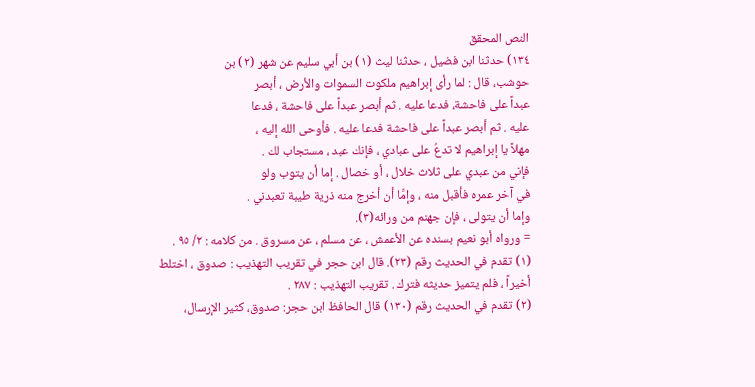النص المحقق
١٣٤) حدثنا ابن فضيل ، حدثنا ليث (١) بن أبي سليم عن شهر (٢) بن
حوشب، قال : لما رأى إبراهيم ملكوت السموات والأرض ، أبصر
عبداً على فاحشة، فدعا عليه . ثم أبصر عبداً على فاحشة ، فدعا
عليه . ثم أبصر عبداً على فاحشة فدعا عليه . فأوحى الله إليه ،
مهلاً يا إبراهيم لا تدعُ على عبادي ، فإنك عبد ، مستجاب لك .
فإني من عبدي على ثلاث خلال ، أو خصال . إما أن يتوب ولو
في آخر عمره فأقبل منه ، وإمَّا أن أخرج منه ذرية طيبة تعبدني .
وإما أن يتولى ، فإن جهنم من ورائه(٣).
= ورواه أبو نعيم بسنده عن الأعمش ، عن مسلم ، عن مسروق . من كلامه : ٢/ ٩٥ .
(١) تقدم في الحديث رقم (٢٣). قال ابن حجر في تقريب التهذيب : صدوق ، اختلط
أخيراً ، فلم يتميز حديثه فترك . تقريب التهذيب : ٢٨٧ .
(٢) تقدم في الحديث رقم (١٣٠) قال الحافظ ابن حجر: صدوق، كثير الإرسال،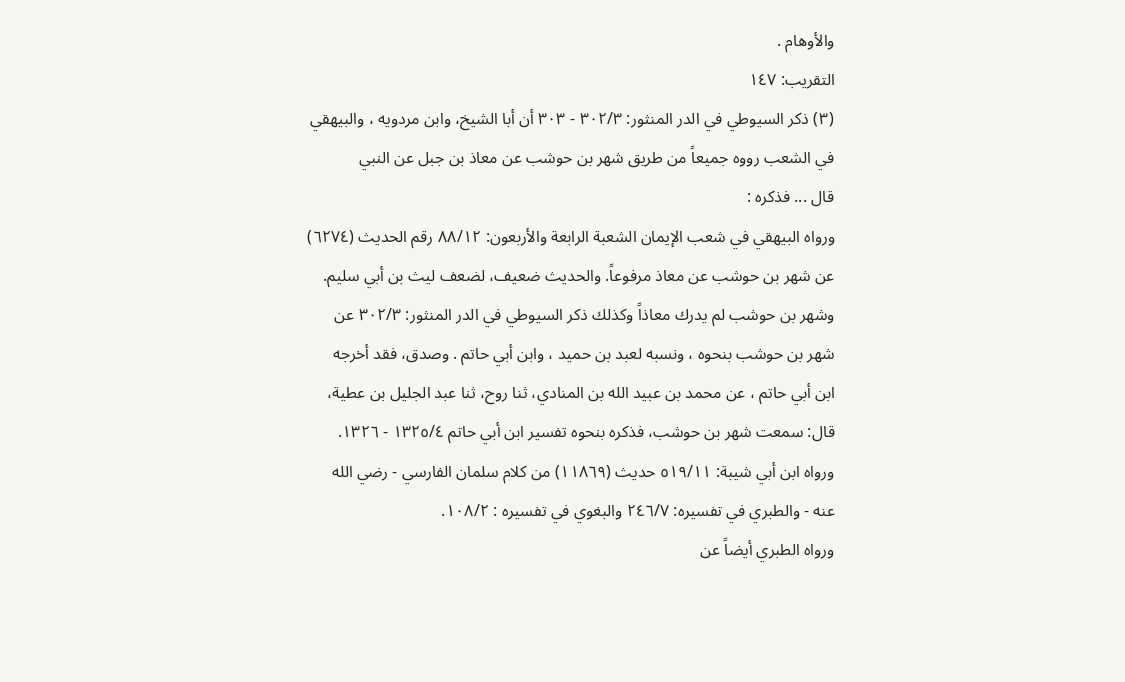والأوهام .
التقريب: ١٤٧
(٣) ذكر السيوطي في الدر المنثور: ٣٠٢/٣ - ٣٠٣ أن أبا الشيخ، وابن مردويه ، والبيهقي
في الشعب رووه جميعاً من طريق شهر بن حوشب عن معاذ بن جبل عن النبي
قال ... فذكره :
ورواه البيهقي في شعب الإيمان الشعبة الرابعة والأربعون: ٨٨/١٢ رقم الحديث (٦٢٧٤)
عن شهر بن حوشب عن معاذ مرفوعاً. والحديث ضعيف، لضعف ليث بن أبي سليم.
وشهر بن حوشب لم يدرك معاذاً وكذلك ذكر السيوطي في الدر المنثور: ٣٠٢/٣ عن
شهر بن حوشب بنحوه ، ونسبه لعبد بن حميد ، وابن أبي حاتم . وصدق، فقد أخرجه
ابن أبي حاتم ، عن محمد بن عبيد الله بن المنادي، ثنا روح، ثنا عبد الجليل بن عطية،
قال: سمعت شهر بن حوشب، فذكره بنحوه تفسير ابن أبي حاتم ١٣٢٥/٤ - ١٣٢٦.
ورواه ابن أبي شيبة: ٥١٩/١١ حديث (١١٨٦٩) من كلام سلمان الفارسي - رضي الله
عنه - والطبري في تفسيره: ٢٤٦/٧ والبغوي في تفسيره : ١٠٨/٢.
ورواه الطبري أيضاً عن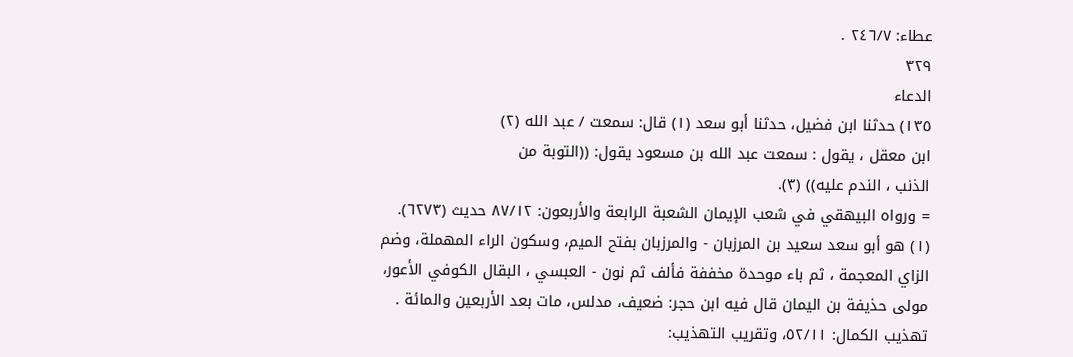عطاء: ٢٤٦/٧ .
٣٢٩
الدعاء
١٣٥) حدثنا ابن فضيل، حدثنا أبو سعد (١) قال: سمعت / عبد الله (٢)
ابن معقل ، يقول : سمعت عبد الله بن مسعود يقول: ((التوبة من
الذنب ، الندم عليه)) (٣).
= ورواه البيهقي في شعب الإيمان الشعبة الرابعة والأربعون: ٨٧/١٢ حديث (٦٢٧٣).
(١) هو أبو سعد سعيد بن المرزبان - والمرزبان بفتح الميم، وسكون الراء المهملة، وضم
الزاي المعجمة ، ثم باء موحدة مخففة فألف ثم نون - العبسي ، البقال الكوفي الأعور،
مولى حذيفة بن اليمان قال فيه ابن حجر: ضعيف، مدلس، مات بعد الأربعين والمائة .
تهذيب الكمال: ٥٢/١١، وتقريب التهذيب: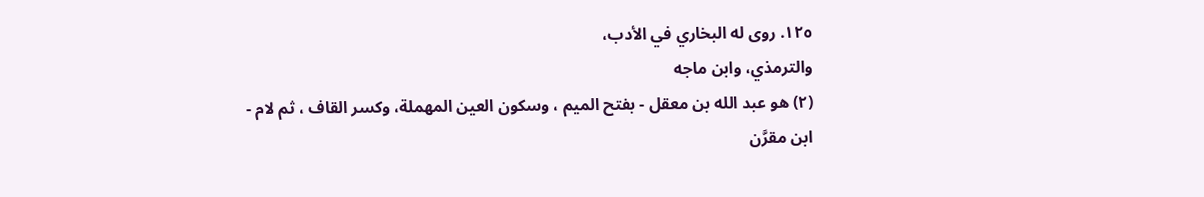١٢٥. روى له البخاري في الأدب،
والترمذي، وابن ماجه
(٢) هو عبد الله بن معقل - بفتح الميم ، وسكون العين المهملة، وكسر القاف ، ثم لام -
ابن مقرَّن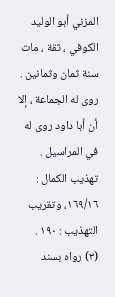المزني أبو الوليد الكوفي ، ثقة ، مات سنة ثمان وثمانين .
روى له الجماعة ، إلا أن أبا داود روى له في المراسيل .
تهذيب الكمال : ١٦٩/١٦، وتقريب التهذيب : ١٩٠ .
(٣) رواه بسند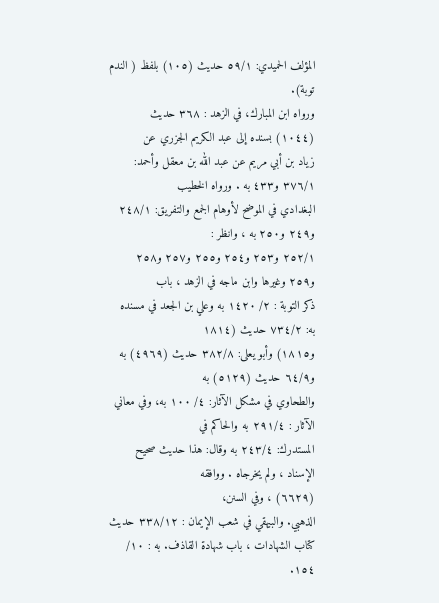المؤلف الحميدي: ٥٩/١ حديث (١٠٥) بلفظ ( الندم توبة).
ورواه ابن المبارك، في الزهد : ٣٦٨ حديث (١٠٤٤) بسنده إلى عبد الكريم الجزري عن
زياد بن أبي مريم عن عبد الله بن معقل وأحمد: ٣٧٦/١ و٤٣٣ به . ورواه الخطيب
البغدادي في الموضح لأوهام الجمع والتفريق: ٢٤٨/١ و٢٤٩ و٢٥٠ به ، وانظر :
٢٥٢/١ و٢٥٣ و٢٥٤ و٢٥٥ و٢٥٧ و٢٥٨ و٢٥٩ وغيرها وابن ماجه في الزهد ، باب
ذكر التوبة : ٢/ ١٤٢٠ به وعلي بن الجعد في مسنده به: ٧٣٤/٢ حديث (١٨١٤
و١٨١٥) وأبو يعلى: ٣٨٢/٨ حديث (٤٩٦٩) به و٦٤/٩ حديث (٥١٢٩) به
والطحاوي في مشكل الآثار: ٤/ ١٠٠ به، وفي معاني الآثار : ٢٩١/٤ به والحاكم في
المستدرك: ٢٤٣/٤ به وقال: هذا حديث صحيح الإسناد ، ولم يخرجاه . ووافقه
(٦٦٢٩) ، وفي السنن،
الذهبي. والبيهقي في شعب الإيمان : ٣٣٨/١٢ حديث
كتاب الشهادات ، باب شهادة القاذف. به : ١٠/ ١٥٤.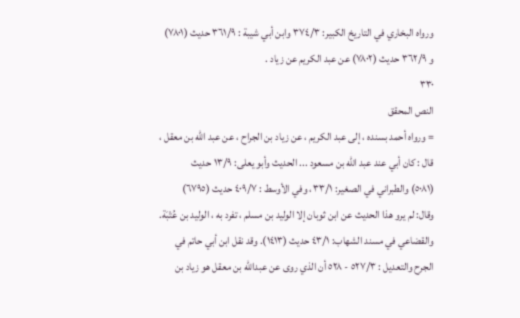ورواه البخاري في التاريخ الكبير: ٣٧٤/٣ وابن أبي شيبة : ٣٦١/٩ حديث (٧٨٠١)
و ٣٦٢/٩ حديث (٧٨٠٢) عن عبد الكريم عن زياد .
٣٣٠
النص المحقق
= ورواه أحمد بسنده ، إلى عبد الكريم ، عن زياد بن الجراح ، عن عبد الله بن معقل ،
قال : كان أبي عند عبد الله بن مسعود ... الحديث وأبو يعلى: ١٣/٩ حديث
(٥٠٨١) والطبراني في الصغير: ٣٣/١، وفي الأوسط : ٤٠٩/٧ حديث (٦٧٩٥)
وقال: لم يرو هذا الحديث عن ابن ثوبان إلا الوليد بن مسلم ، تفرد به ، الوليد بن عُتْبَة.
والقضاعي في مسند الشهاب: ٤٣/١ حديث (١٤١٣). وقد نقل ابن أبي حاتم في
الجرح والتعديل : ٥٢٧/٣ - ٥٢٨ أن الذي روى عن عبدالله بن معقل هو زياد بن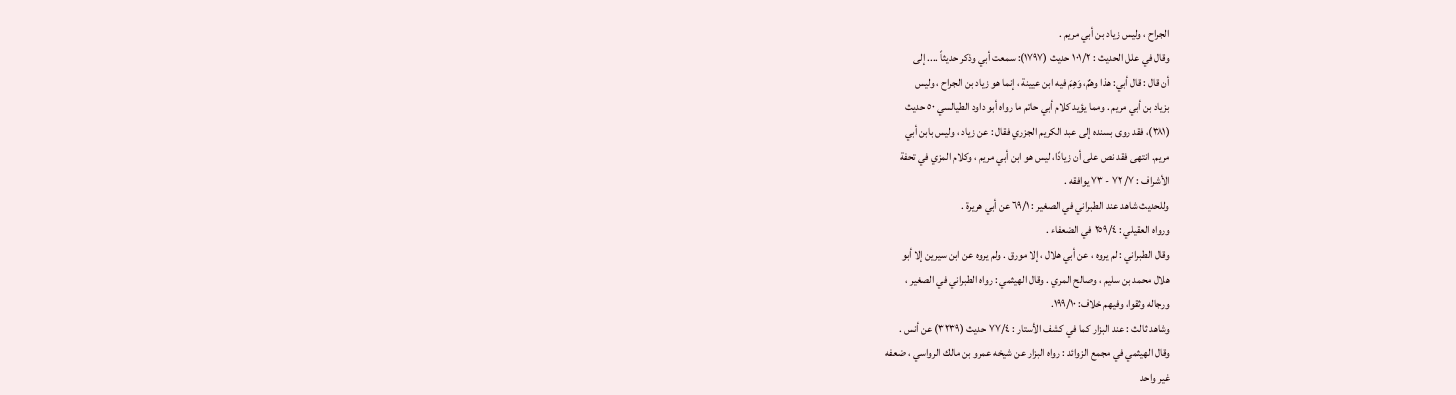الجراح ، ولیس زياد بن أبي مريم .
وقال في علل الحديث : ١٠١/٢ حديث (١٧٩٧): سمعت أبي وذكر حديثاً .... إلى
أن قال : قال أبي: هذا وهمٌ، وَهِمَ فيه ابن عيينة ، إنما هو زياد بن الجراح ، وليس
بزياد بن أبي مريم . ومما يؤيد كلام أبي حاتم ما رواه أبو داود الطيالسي ٥٠ حديث
(٣٨١)، فقد روى بسنده إلى عبد الكريم الجزري فقال : عن زياد ، وليس بابن أبي
مريم. انتهى فقد نص على أن زيادًا، ليس هو ابن أبي مريم ، وكلام المزي في تحفة
الأشراف : ٧/ ٧٢ - ٧٣ يوافقه .
وللحديث شاهد عند الطبراني في الصغير : ٦٩/١ عن أبي هريرة .
ورواه العقيلي : ٢٥٩/٤ في الضعفاء .
وقال الطبراني : لم يروه ، عن أبي هلال ، إلا مورق . ولم يروه عن ابن سيرين إلا أبو
هلال محمد بن سليم ، وصالح المري . وقال الهيثمي : رواه الطبراني في الصغير ،
ورجاله وثقوا، وفيهم خلاف: ١٩٩/١٠.
وشاهد ثالث : عند البزار كما في كشف الأستار : ٧٧/٤ حديث (٣٢٣٩) عن أنس .
وقال الهيثمي في مجمع الزوائد : رواه البزار عن شيخه عمرو بن مالك الرواسي ، ضعفه
غير واحد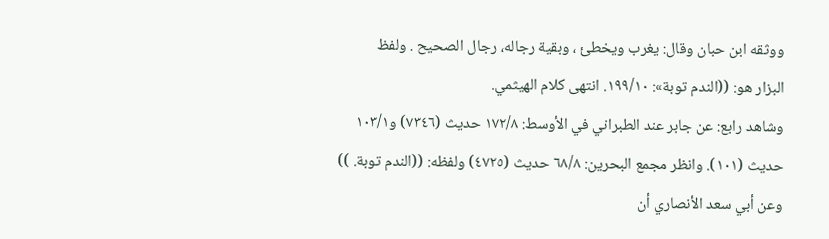ووثقه ابن حبان وقال: يغرب ويخطئ ، وبقية رجاله، رجال الصحيح . ولفظ
البزار هو: ((الندم توبة»: ١٩٩/١٠. انتهى كلام الهيثمي.
وشاهد رابع: عن جابر عند الطبراني في الأوسط: ١٧٢/٨ حديث (٧٣٤٦) و١٠٣/١
حديث (١٠١). وانظر مجمع البحرين: ٦٨/٨ حديث (٤٧٢٥) ولفظه: ((الندم توبة. ))
وعن أبي سعد الأنصاري أن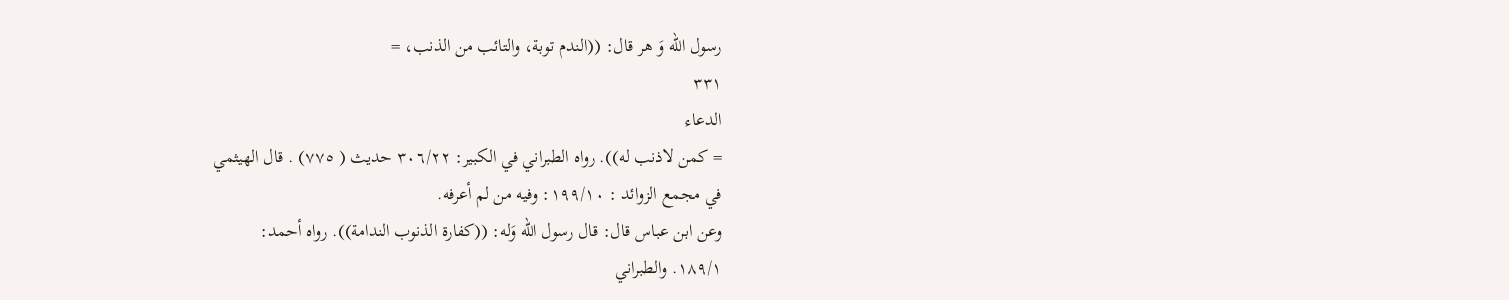رسول الله وَ هر قال: ((الندم توبة، والتائب من الذنب، =
٣٣١
الدعاء
= كمن لاذنب له)). رواه الطبراني في الكبير: ٣٠٦/٢٢ حديث ( ٧٧٥) . قال الهيثمي
في مجمع الزوائد : ١٩٩/١٠: وفيه من لم أعرفه.
وعن ابن عباس قال: قال رسول الله وَله: ((كفارة الذنوب الندامة)). رواه أحمد:
١٨٩/١. والطبراني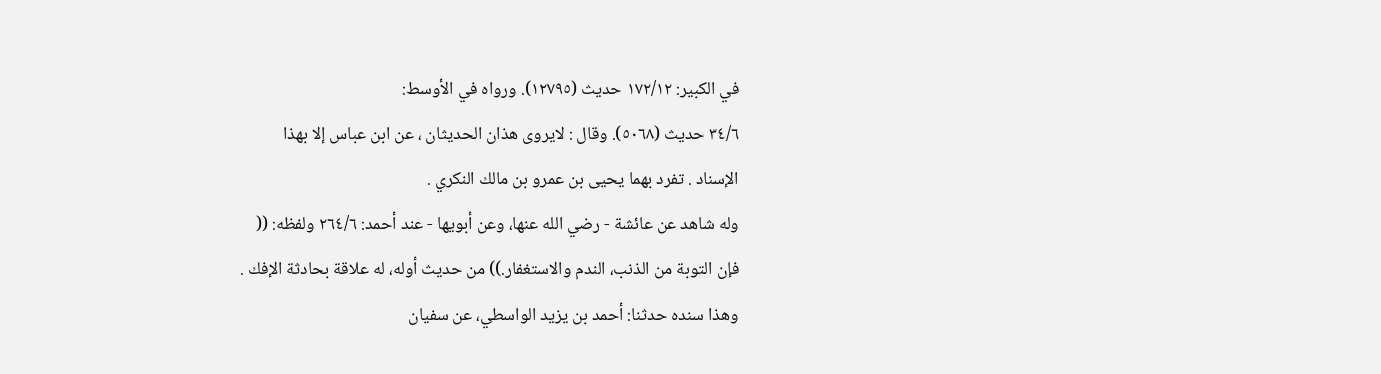في الكبير: ١٧٢/١٢ حديث (١٢٧٩٥). ورواه في الأوسط:
٣٤/٦ حديث (٥٠٦٨). وقال : لايروى هذان الحديثان ، عن ابن عباس إلا بهذا
الإسناد . تفرد بهما يحيى بن عمرو بن مالك النكري .
وله شاهد عن عائشة - رضي الله عنها، وعن أبويها - عند أحمد: ٢٦٤/٦ ولفظه: ((
فإن التوبة من الذنب، الندم والاستغفار.)) من حديث أوله، له علاقة بحادثة الإفك .
وهذا سنده حدثنا: أحمد بن يزيد الواسطي، عن سفيان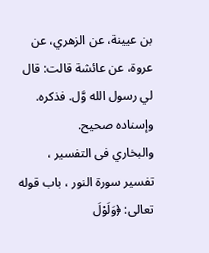بن عيينة، عن الزهري، عن
عروة، عن عائشة قالت: قال لي رسول الله وَّل. فذكره. وإسناده صحيح.
والبخاري فى التفسير ، تفسير سورة النور ، باب قوله تعالى: ﴿وَلَوْلَ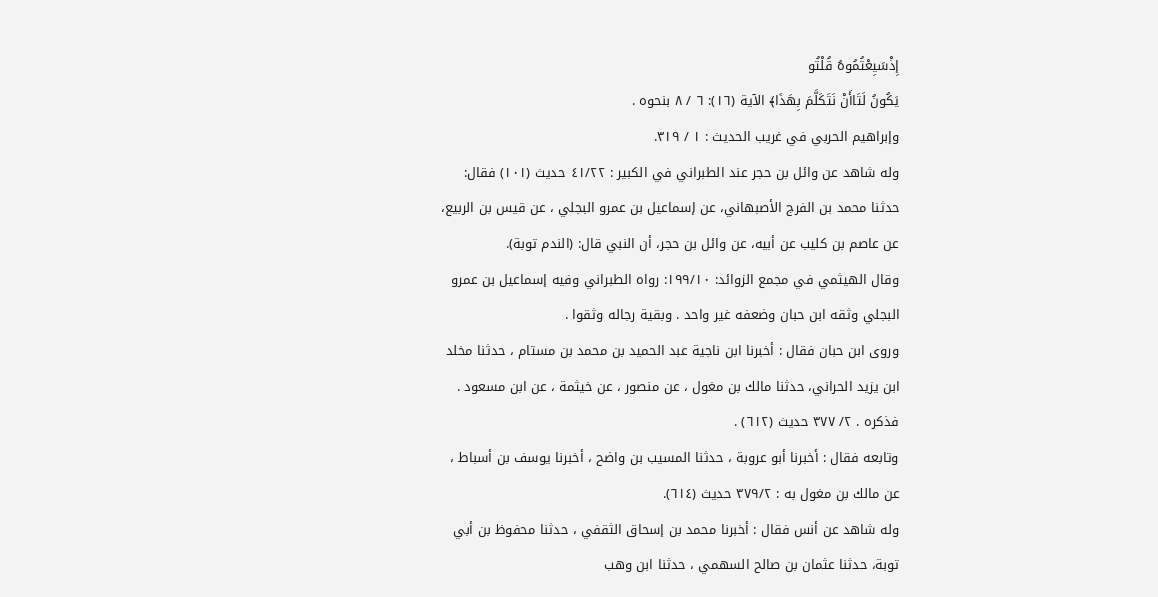إِذْسَيِعْتُمُوهُ قُلْتُو
يَكُونُ لَتَاأَنْ نَتَكَلَّمَ بِهَذَا﴾ الآية (١٦): ٦ / ٨ بنحوه .
وإبراهيم الحربي في غريب الحديث : ١ / ٣١٩.
وله شاهد عن وائل بن حجر عند الطبراني في الكبير : ٤١/٢٢ حديث (١٠١) فقال:
حدثنا محمد بن الفرج الأصبهاني، عن إسماعيل بن عمرو البجلي ، عن قيس بن الربيع،
عن عاصم بن كليب عن أبيه، عن وائل بن حجر، أن النبي قال: (الندم توبة).
وقال الهيثمي في مجمع الزوائد: ١٩٩/١٠: رواه الطبراني وفيه إسماعيل بن عمرو
البجلي وثقه ابن حبان وضعفه غير واحد . وبقية رجاله وثقوا .
وروى ابن حبان فقال : أخبرنا ابن ناجية عبد الحميد بن محمد بن مستام ، حدثنا مخلد
ابن يزيد الحراني، حدثنا مالك بن مغول ، عن منصور ، عن خيثمة ، عن ابن مسعود .
فذكره . ٢/ ٣٧٧ حديث (٦١٢) .
وتابعه فقال : أخبرنا أبو عروبة ، حدثنا المسيب بن واضح ، أخبرنا يوسف بن أسباط ،
عن مالك بن مغول به : ٣٧٩/٢ حديث (٦١٤).
وله شاهد عن أنس فقال : أخبرنا محمد بن إسحاق الثقفي ، حدثنا محفوظ بن أبي
توبة، حدثنا عثمان بن صالح السهمي ، حدثنا ابن وهب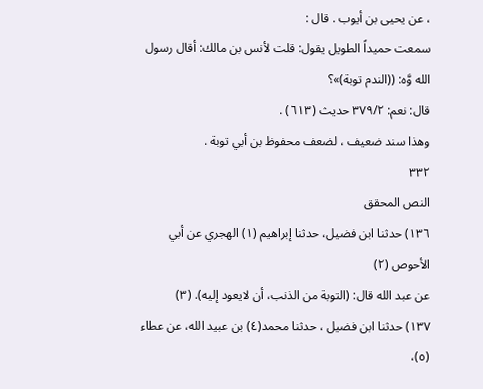، عن يحيى بن أيوب . قال :
سمعت حميداً الطويل يقول: قلت لأنس بن مالك: أقال رسول الله وَّه: ((الندم توبة)»؟
قال: نعم: ٣٧٩/٢ حديث (٦١٣) .
وهذا سند ضعيف ، لضعف محفوظ بن أبي توبة .
٣٣٢
النص المحقق
١٣٦) حدثنا ابن فضيل، حدثنا إبراهيم (١) الهجري عن أبي الأحوص (٢)
عن عبد الله قال: (التوبة من الذنب، أن لايعود إليه). (٣)
١٣٧) حدثنا ابن فضيل ، حدثنا محمد(٤) بن عبيد الله، عن عطاء (٥)،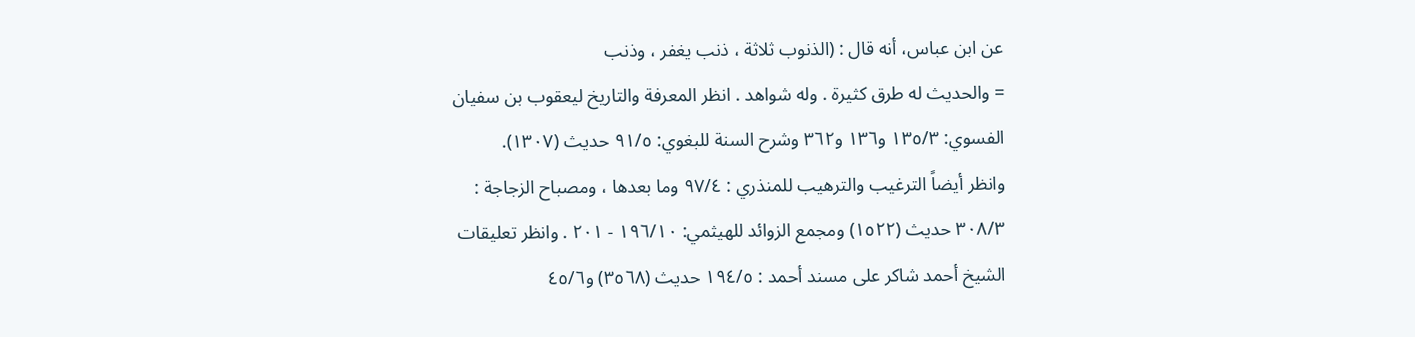عن ابن عباس، أنه قال : (الذنوب ثلاثة ، ذنب يغفر ، وذنب
= والحديث له طرق كثيرة . وله شواهد . انظر المعرفة والتاريخ ليعقوب بن سفيان
الفسوي: ١٣٥/٣ و١٣٦ و٣٦٢ وشرح السنة للبغوي: ٩١/٥ حديث (١٣٠٧).
وانظر أيضاً الترغيب والترهيب للمنذري : ٩٧/٤ وما بعدها ، ومصباح الزجاجة :
٣٠٨/٣ حديث (١٥٢٢) ومجمع الزوائد للهيثمي: ١٩٦/١٠ - ٢٠١ . وانظر تعليقات
الشيخ أحمد شاكر على مسند أحمد : ١٩٤/٥ حديث (٣٥٦٨) و٤٥/٦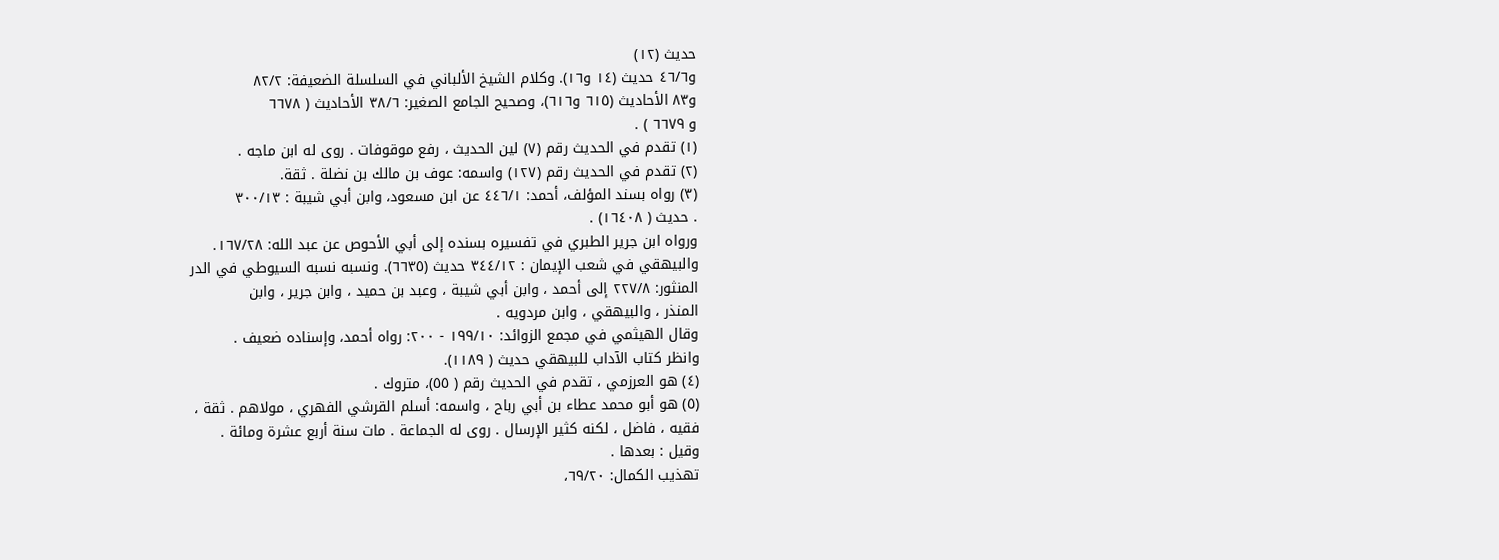حديث (١٢)
و٤٦/٦ حديث (١٤ و١٦). وكلام الشيخ الألباني في السلسلة الضعيفة: ٨٢/٢
و٨٣ الأحاديث (٦١٥ و٦١٦)، وصحيح الجامع الصغير: ٣٨/٦ الأحاديث ( ٦٦٧٨
و ٦٦٧٩ ) .
(١) تقدم في الحديث رقم (٧) لين الحديث ، رفع موقوفات . روى له ابن ماجه .
(٢) تقدم في الحديث رقم (١٢٧) واسمه: عوف بن مالك بن نضلة . ثقة.
(٣) رواه بسند المؤلف، أحمد: ٤٤٦/١ عن ابن مسعود، وابن أبي شيبة : ٣٠٠/١٣
. حديث ( ١٦٤٠٨) .
ورواه ابن جرير الطبري في تفسيره بسنده إلى أبي الأحوص عن عبد الله: ١٦٧/٢٨.
والبيهقي في شعب الإيمان : ٣٤٤/١٢ حديث (٦٦٣٥). ونسبه نسبه السيوطي في الدر
المنثور: ٢٢٧/٨ إلى أحمد ، وابن أبي شيبة ، وعبد بن حميد ، وابن جرير ، وابن
المنذر ، والبيهقي ، وابن مردويه .
وقال الهيثمي في مجمع الزوائد: ١٩٩/١٠ - ٢٠٠: رواه أحمد، وإسناده ضعيف .
وانظر كتاب الآداب للبيهقي حديث ( ١١٨٩).
(٤) هو العرزمي ، تقدم في الحديث رقم ( ٥٥)، متروك .
(٥) هو أبو محمد عطاء بن أبي رباح ، واسمه: أسلم القرشي الفهري ، مولاهم . ثقة ،
فقيه ، فاضل ، لكنه كثير الإرسال . روى له الجماعة . مات سنة أربع عشرة ومائة .
وقيل : بعدها .
تهذيب الكمال: ٦٩/٢٠،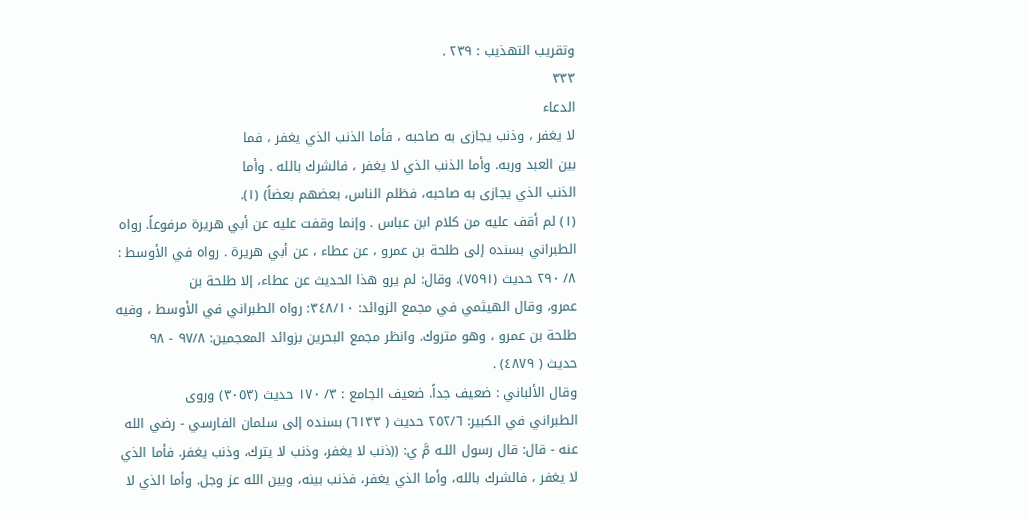وتقريب التهذيب : ٢٣٩ .
٣٣٣
الدعاء
لا يغفر ، وذنب يجازى به صاحبه ، فأما الذنب الذي يغفر ، فما
بين العبد وربه. وأما الذنب الذي لا يغفر ، فالشرك بالله . وأما
الذنب الذي يجازى به صاحبه، فظلم الناس، بعضهم بعضاً) (١).
(١) لم أقف عليه من كلام ابن عباس . وإنما وقفت عليه عن أبي هريرة مرفوعاً. رواه
الطبراني بسنده إلى طلحة بن عمرو ، عن عطاء ، عن أبي هريرة . رواه في الأوسط :
٨/ ٢٩٠ حديث (٧٥٩١). وقال: لم يرو هذا الحديث عن عطاء، إلا طلحة بن
عمرو، وقال الهيثمي في مجمع الزوائد: ٣٤٨/١٠: رواه الطبراني في الأوسط ، وفيه
طلحة بن عمرو ، وهو متروك. وانظر مجمع البحرين بزوائد المعجمين: ٩٧/٨ - ٩٨
حديث ( ٤٨٧٩) .
وقال الألباني : ضعيف جداً. ضعيف الجامع : ٣/ ١٧٠ حديث (٣٠٥٣) وروى
الطبراني في الكبير: ٢٥٢/٦ حديث ( ٦١٣٣) بسنده إلى سلمان الفارسي - رضي الله
عنه - قال: قال رسول اللـه مَّ ي: ((ذنب لا يغفر، وذنب لا يترك، وذنب يغفر. فأما الذي
لا يغفر ، فالشرك بالله، وأما الذي يغفر، فذنب بينه، وبين الله عز وجل. وأما الذي لا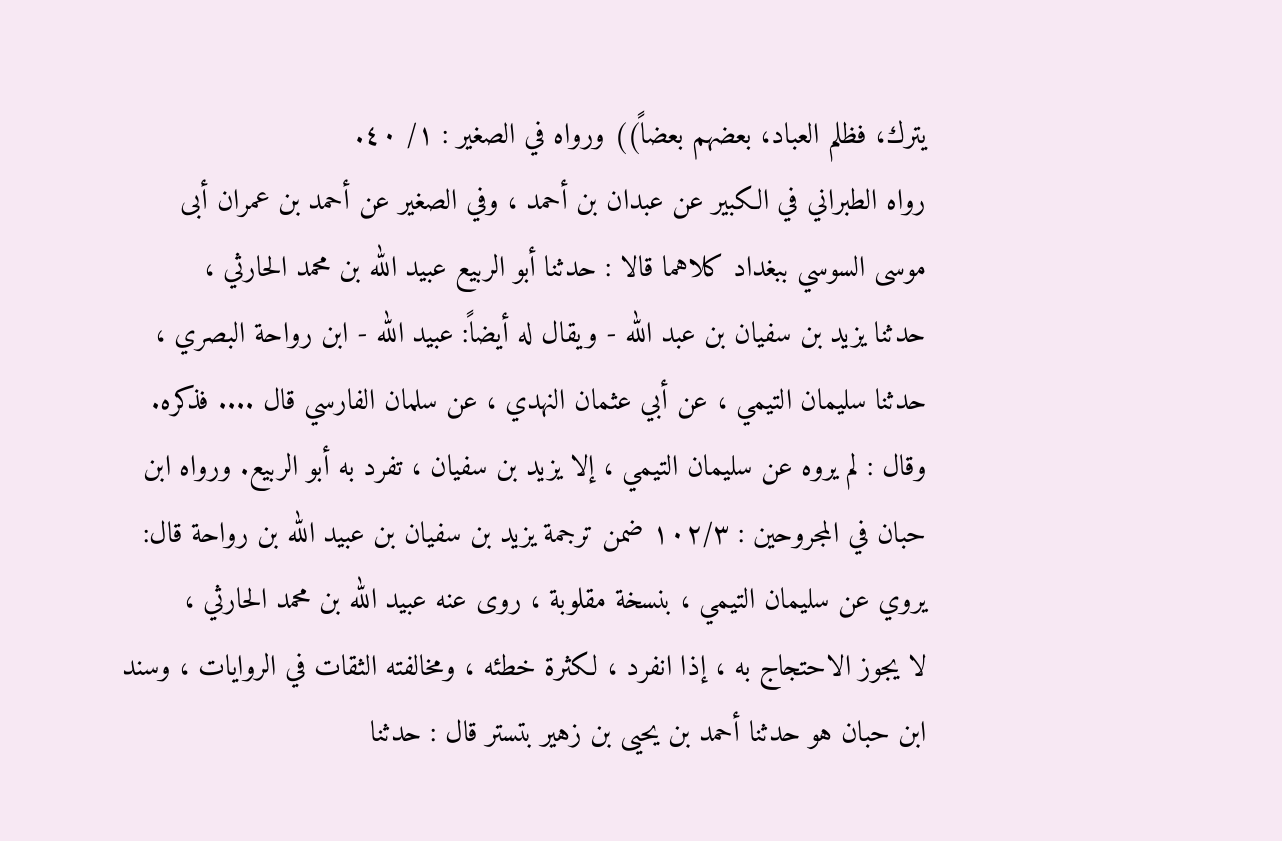يترك، فظلم العباد، بعضهم بعضاً)) ورواه في الصغير : ١/ ٤٠.
رواه الطبراني في الكبير عن عبدان بن أحمد ، وفي الصغير عن أحمد بن عمران أبى
موسى السوسي ببغداد كلاهما قالا : حدثنا أبو الربيع عبيد الله بن محمد الحارثي ،
حدثنا يزيد بن سفيان بن عبد الله - ويقال له أيضاً: عبيد الله - ابن رواحة البصري ،
حدثنا سليمان التيمي ، عن أبي عثمان النهدي ، عن سلمان الفارسي قال .... فذكره.
وقال : لم يروه عن سليمان التيمي ، إلا يزيد بن سفيان ، تفرد به أبو الربيع. ورواه ابن
حبان في المجروحين : ١٠٢/٣ ضمن ترجمة يزيد بن سفيان بن عبيد الله بن رواحة قال:
يروي عن سليمان التيمي ، بنسخة مقلوبة ، روى عنه عبيد الله بن محمد الحارثي ،
لا يجوز الاحتجاج به ، إذا انفرد ، لكثرة خطئه ، ومخالفته الثقات في الروايات ، وسند
ابن حبان هو حدثنا أحمد بن يحيى بن زهير بتستر قال : حدثنا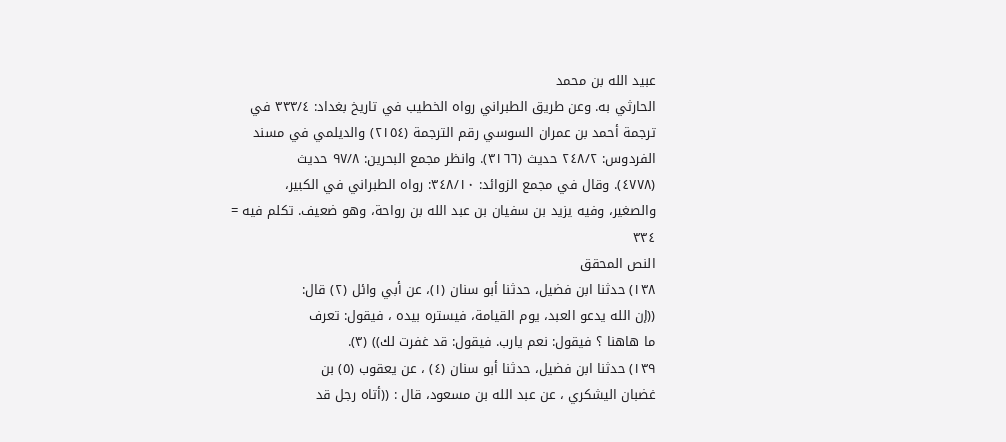عبيد الله بن محمد
الحارثي به. وعن طريق الطبراني رواه الخطيب في تاريخ بغداد: ٣٣٣/٤ في
ترجمة أحمد بن عمران السوسي رقم الترجمة (٢١٥٤) والديلمي في مسند
الفردوس: ٢٤٨/٢ حديث (٣١٦٦). وانظر مجمع البحرين: ٩٧/٨ حديث
(٤٧٧٨). وقال في مجمع الزوائد: ٣٤٨/١٠: رواه الطبراني في الكبير،
والصغير، وفيه يزيد بن سفيان بن عبد الله بن رواحة، وهو ضعيف. تكلم فيه =
٣٣٤
النص المحقق
١٣٨) حدثنا ابن فضيل، حدثنا أبو سنان (١)، عن أبي وائل (٢) قال:
((إن الله يدعو العبد، يوم القيامة، فيستره بيده ، فيقول: تعرف
ما هاهنا ؟ فيقول: نعم يارب. فيقول: قد غفرت لك)) (٣).
١٣٩) حدثنا ابن فضيل، حدثنا أبو سنان (٤) ، عن يعقوب (٥) بن
غضبان اليشكري ، عن عبد الله بن مسعود، قال : ((أتاه رجل قد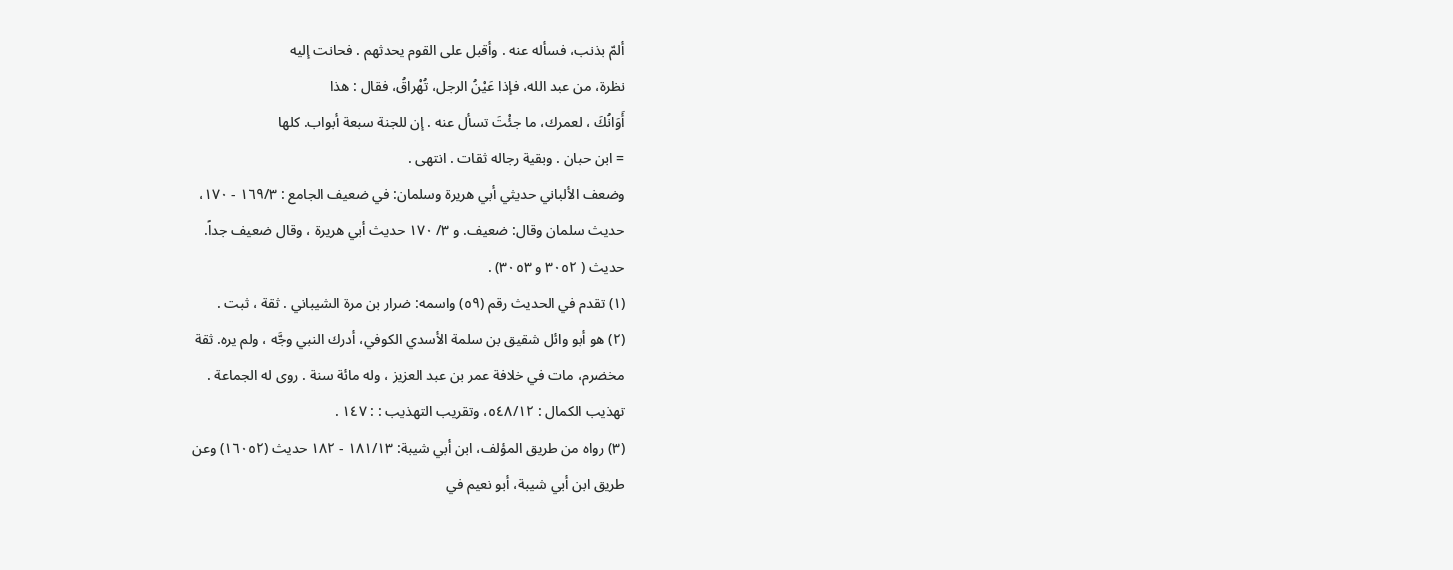ألمّ بذنب، فسأله عنه . وأقبل على القوم يحدثهم . فحانت إليه
نظرة، من عبد الله، فإذا عَيْنُ الرجل، تُهْراقُ، فقال : هذا
أَوَانُكَ ، لعمرك، ما جئْتَ تسأل عنه . إن للجنة سبعة أبواب. كلها
= ابن حبان . وبقية رجاله ثقات . انتهى .
وضعف الألباني حديثي أبي هريرة وسلمان: في ضعيف الجامع : ١٦٩/٣ - ١٧٠،
حديث سلمان وقال: ضعيف. و ٣/ ١٧٠ حديث أبي هريرة ، وقال ضعيف جداً.
حديث ( ٣٠٥٢ و ٣٠٥٣) .
(١) تقدم في الحديث رقم (٥٩) واسمه: ضرار بن مرة الشيباني . ثقة ، ثبت .
(٢) هو أبو وائل شقيق بن سلمة الأسدي الكوفي، أدرك النبي وجَّه ، ولم يره. ثقة
مخضرم، مات في خلافة عمر بن عبد العزيز ، وله مائة سنة . روى له الجماعة .
تهذيب الكمال : ٥٤٨/١٢، وتقريب التهذيب : : ١٤٧ .
(٣) رواه من طريق المؤلف، ابن أبي شيبة: ١٨١/١٣ - ١٨٢ حديث (١٦٠٥٢) وعن
طريق ابن أبي شيبة، أبو نعيم في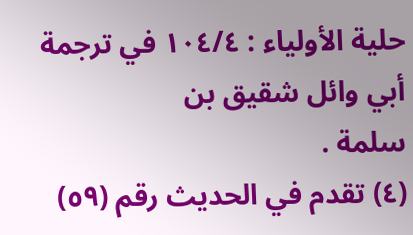حلية الأولياء : ١٠٤/٤ في ترجمة أبي وائل شقيق بن
سلمة .
(٤) تقدم في الحديث رقم (٥٩)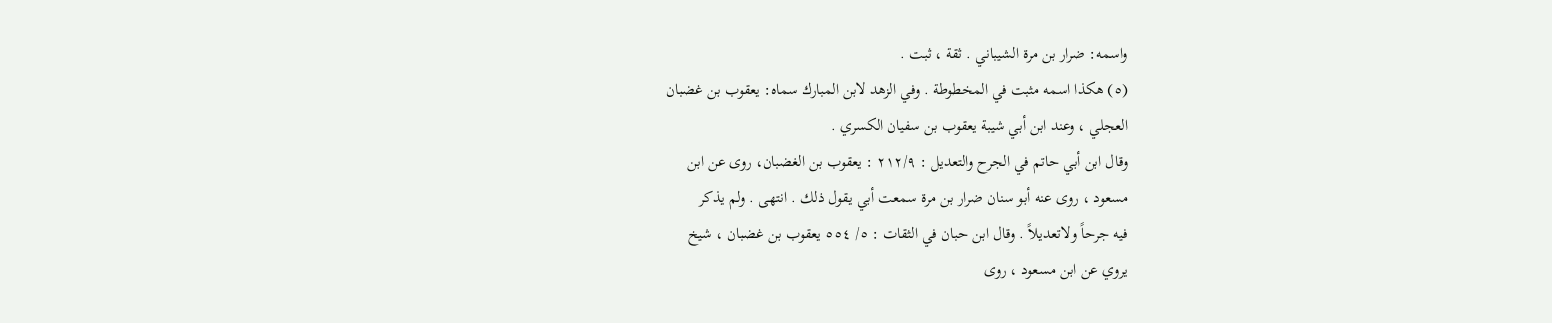واسمه: ضرار بن مرة الشيباني . ثقة ، ثبت .
(٥) هكذا اسمه مثبت في المخطوطة . وفي الزهد لابن المبارك سماه: يعقوب بن غضبان
العجلي ، وعند ابن أبي شيبة يعقوب بن سفيان الكسري .
وقال ابن أبي حاتم في الجرح والتعديل : ٢١٢/٩ : يعقوب بن الغضبان، روى عن ابن
مسعود ، روى عنه أبو سنان ضرار بن مرة سمعت أبي يقول ذلك . انتهى . ولم يذكر
فيه جرحاً ولاتعديلاً . وقال ابن حبان في الثقات : ٥/ ٥٥٤ يعقوب بن غضبان ، شيخ
يروي عن ابن مسعود ، روى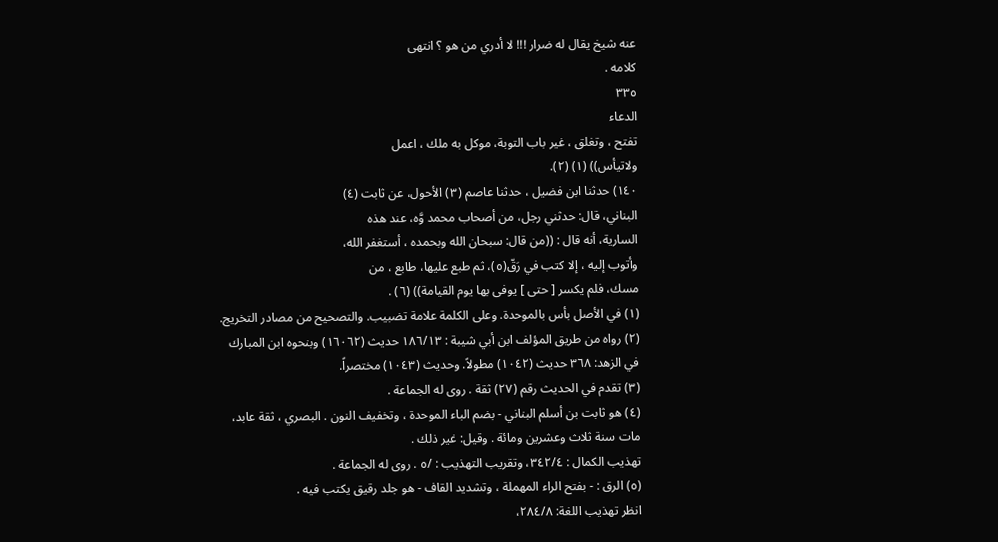عنه شيخ يقال له ضرار !!! لا أدري من هو ؟ انتهى
كلامه .
٣٣٥
الدعاء
تفتح ، وتغلق ، غير باب التوبة، موكل به ملك ، اعمل
ولاتيأس)) (١) (٢).
١٤٠) حدثنا ابن فضيل ، حدثنا عاصم (٣) الأحول، عن ثابت (٤)
البناني، قال: حدثني رجل، من أصحاب محمد وَّه، عند هذه
السارية، أنه قال : ((من قال: سبحان الله وبحمده ، أستغفر الله،
وأتوب إليه ، إلا كتب في رَقّ(٥)، ثم طبع عليها، طابع ، من
مسك، فلم يكسر [ حتى ] يوفى بها يوم القيامة)) (٦) .
(١) في الأصل بأس بالموحدة. وعلى الكلمة علامة تضبيب. والتصحيح من مصادر التخريج.
(٢) رواه من طريق المؤلف ابن أبي شيبة : ١٨٦/١٣ حديث (١٦٠٦٢) وبنحوه ابن المبارك
في الزهد: ٣٦٨ حديث (١٠٤٢) مطولاً. وحديث (١٠٤٣) مختصراً.
(٣) تقدم في الحديث رقم (٢٧) ثقة . روى له الجماعة .
(٤) هو ثابت بن أسلم البناني - بضم الباء الموحدة ، وتخفيف النون . البصري ، ثقة عابد،
مات سنة ثلاث وعشرين ومائة . وقيل: غير ذلك .
تهذيب الكمال : ٣٤٢/٤، وتقريب التهذيب : /٥ . روى له الجماعة .
(٥) الرق : - بفتح الراء المهملة ، وتشديد القاف - هو جلد رقيق يكتب فيه .
انظر تهذيب اللغة: ٢٨٤/٨،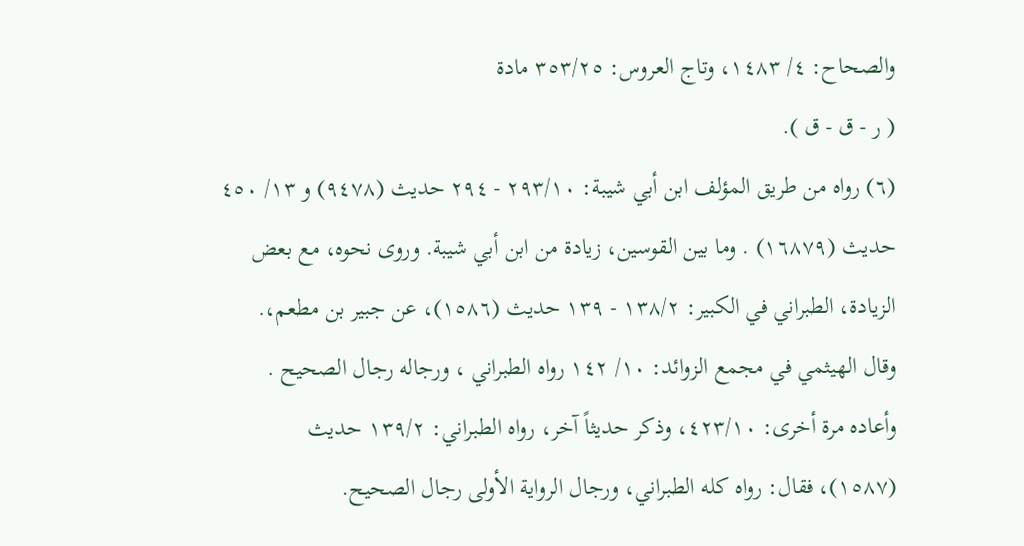والصحاح: ٤/ ١٤٨٣، وتاج العروس: ٣٥٣/٢٥ مادة
( ر - ق - ق ).
(٦) رواه من طريق المؤلف ابن أبي شيبة: ٢٩٣/١٠ - ٢٩٤ حديث (٩٤٧٨) و ١٣/ ٤٥٠
حديث (١٦٨٧٩) . وما بين القوسين، زيادة من ابن أبي شيبة. وروى نحوه، مع بعض
الزيادة، الطبراني في الكبير: ١٣٨/٢ - ١٣٩ حديث (١٥٨٦)، عن جبير بن مطعم،.
وقال الهيثمي في مجمع الزوائد: ١٠/ ١٤٢ رواه الطبراني ، ورجاله رجال الصحيح .
وأعاده مرة أخرى: ٤٢٣/١٠، وذكر حديثاً آخر، رواه الطبراني: ١٣٩/٢ حديث
(١٥٨٧)، فقال: رواه كله الطبراني، ورجال الرواية الأولى رجال الصحيح.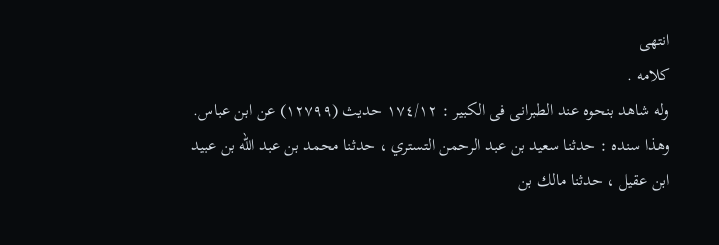انتهى
كلامه .
وله شاهد بنحوه عند الطبرانى فى الكبير : ١٧٤/١٢ حديث (١٢٧٩٩) عن ابن عباس.
وهذا سنده : حدثنا سعيد بن عبد الرحمن التستري ، حدثنا محمد بن عبد الله بن عبيد
ابن عقيل ، حدثنا مالك بن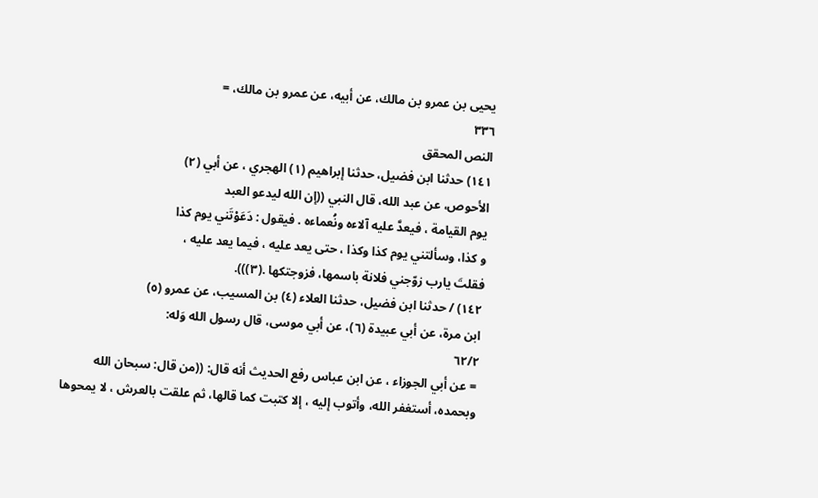يحيى بن عمرو بن مالك، عن أبيه، عن عمرو بن مالك، =
٣٣٦
النص المحقق
١٤١) حدثنا ابن فضيل، حدثنا إبراهيم (١) الهجري ، عن أبي (٢)
الأحوص، عن عبد الله، قال النبي ((إن الله ليدعو العبد
يوم القيامة ، فيعدَّ عليه آلاءه ونُعماءه . فيقول : دَعَوْتَني يوم كذا
و كذا، وسألتني يوم كذا وكذا ، حتی یعد عليه ، فيما يعد عليه ،
فقلتَ يارب زوّجني فلانة باسمها، فزوجتكها .(٣))).
١٤٢) / حدثنا ابن فضيل، حدثنا العلاء (٤) بن المسيب، عن عمرو (٥)
ابن مرة، عن أبي عبيدة (٦)، عن أبي موسى، قال رسول الله وَله:
٦٢/٢
= عن أبي الجوزاء ، عن ابن عباس رفع الحديث أنه قال: ((من قال: سبحان الله
وبحمده، أستغفر الله، وأتوب إليه ، إلا كتبت كما قالها، ثم علقت بالعرش ، لا يمحوها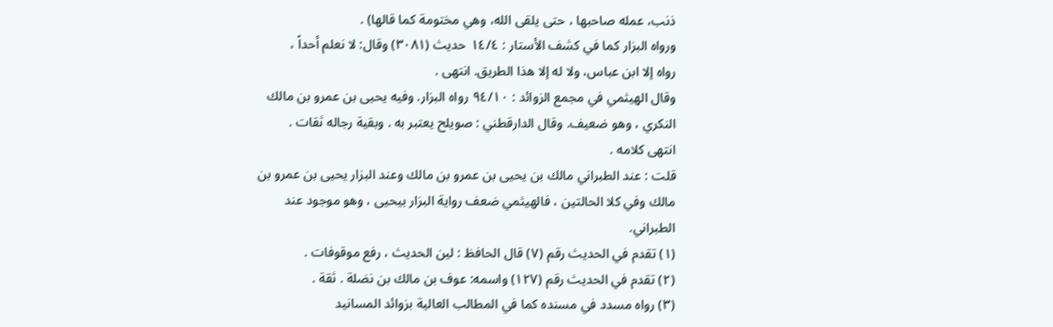ذنب، عمله صاحبها ، حتى يلقى الله، وهي مختومة كما قالها) .
ورواه البزار كما في كشف الأستار : ١٤/٤ حديث (٣٠٨١) وقال: لا نعلم أحداً ،
رواه إلا ابن عباس، ولا له إلا هذا الطريق. انتهى .
وقال الهيثمي في مجمع الزوائد : ٩٤/١٠ رواه البزار. وفيه يحيى بن عمرو بن مالك
النكري ، وهو ضعيف. وقال الدارقطني : صويلح يعتبر به . وبقية رجاله ثقات .
انتهى كلامه .
قلت : عند الطبراني مالك بن يحيى بن عمرو بن مالك وعند البزار يحيى بن عمرو بن
مالك وفي كلا الحالتين ، فالهيثمي ضعف رواية البزار بيحيى ، وهو موجود عند
الطبراني.
(١) تقدم في الحديث رقم (٧) قال الحافظ : لين الحديث ، رفع موقوفات .
(٢) تقدم في الحديث رقم (١٢٧) واسمه: عوف بن مالك بن نضلة . ثقة .
(٣) رواه مسدد في مسنده كما في المطالب العالية بزوائد المسانيد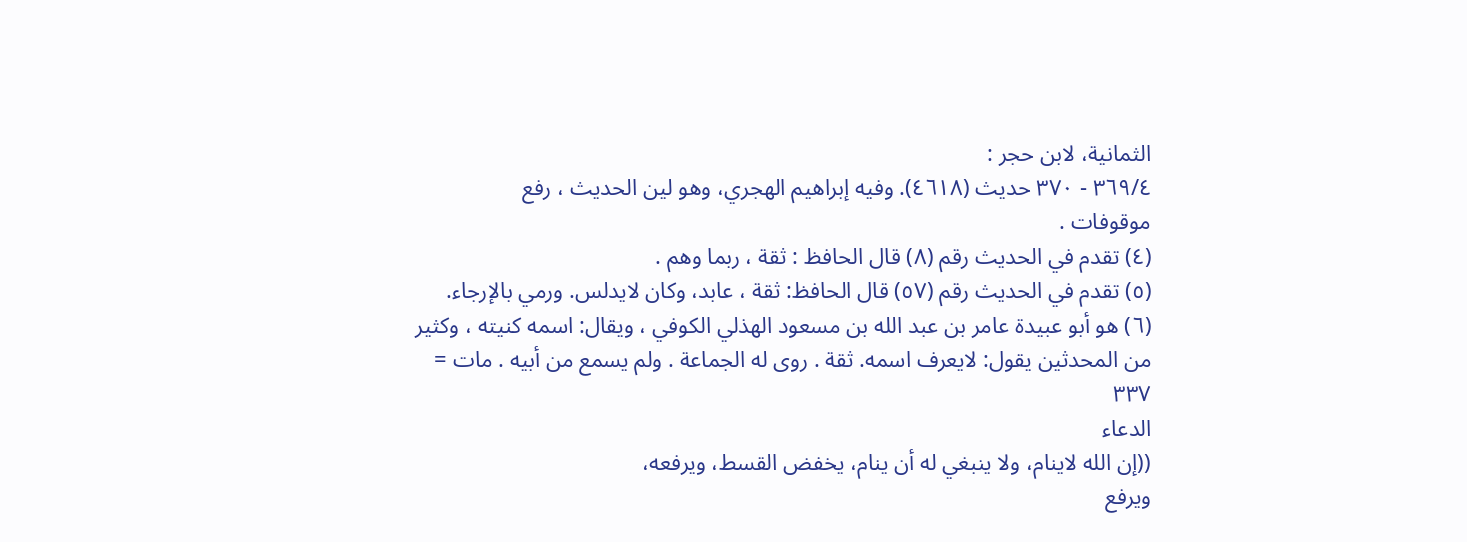الثمانية، لابن حجر :
٣٦٩/٤ - ٣٧٠ حديث (٤٦١٨). وفيه إبراهيم الهجري، وهو لين الحديث ، رفع
موقوفات .
(٤) تقدم في الحديث رقم (٨) قال الحافظ : ثقة ، ربما وهم .
(٥) تقدم في الحديث رقم (٥٧) قال الحافظ: ثقة ، عابد، وكان لايدلس. ورمي بالإرجاء.
(٦) هو أبو عبيدة عامر بن عبد الله بن مسعود الهذلي الكوفي ، ويقال: اسمه كنيته ، وكثير
من المحدثين يقول: لايعرف اسمه. ثقة . روى له الجماعة . ولم يسمع من أبيه . مات =
٣٣٧
الدعاء
((إن الله لاينام، ولا ينبغي له أن ينام، يخفض القسط، ويرفعه،
ويرفع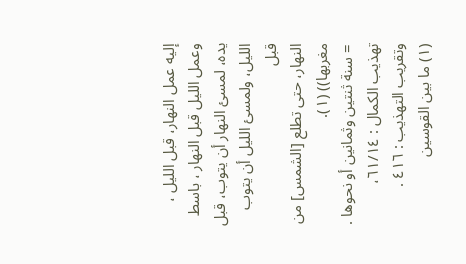إليه عمل النهار، قبل الليل ، وعمل الليل قبل النهار ، باسط
يده، لمسئ النهار أن يتوب، قبل الليل، ولمسئ الليل أن يتوب قبل
النهار، حتى تطلع [الشمس] من مغربها)) (١).
= سنة ثنتين وثمانين أو نحوها .
تهذيب الكمال : ٦١/١٤، وتقريب التهذيب : ٤١٦ .
(١) ما بين القوسين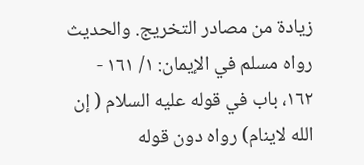زيادة من مصادر التخريج. والحديث رواه مسلم في الإيمان: ١/ ١٦١ -
١٦٢، باب في قوله عليه السلام ( إن الله لاينام) رواه دون قوله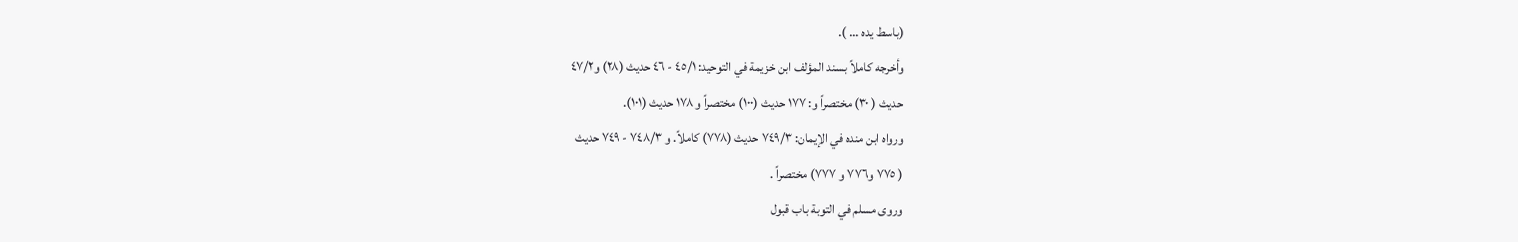(باسط يده ... ).
وأخرجه كاملاً بسند المؤلف ابن خزيمة في التوحيد: ٤٥/١ - ٤٦ حديث (٢٨) و٤٧/٢
حديث ( ٣٠) مختصراً و: ١٧٧ حديث (١٠٠) مختصراً و ١٧٨ حديث (١٠١).
ورواه ابن منده في الإيمان: ٧٤٩/٣ حديث (٧٧٨) كاملاً. و ٧٤٨/٣ - ٧٤٩ حديث
( ٧٧٥ و٧٧٦ و ٧٧٧) مختصراً .
وروى مسلم في التوبة باب قبول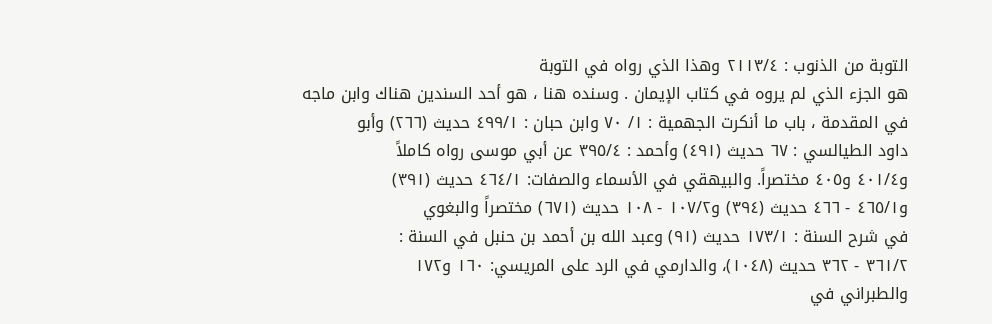التوبة من الذنوب : ٢١١٣/٤ وهذا الذي رواه في التوبة
هو الجزء الذي لم يروه في كتاب الإيمان . وسنده هنا ، هو أحد السندين هناك وابن ماجه
في المقدمة ، باب ما أنكرت الجهمية : ١/ ٧٠ وابن حبان : ٤٩٩/١ حديث (٢٦٦) وأبو
داود الطيالسي : ٦٧ حديث (٤٩١) وأحمد : ٣٩٥/٤ عن أبي موسى رواه كاملاً
و٤٠١/٤ و٤٠٥ مختصراً. والبيهقي في الأسماء والصفات: ٤٦٤/١ حديث (٣٩١)
و٤٦٥/١ - ٤٦٦ حديث (٣٩٤) و١٠٧/٢ - ١٠٨ حديث (٦٧١) مختصراً والبغوي
في شرح السنة : ١٧٣/١ حديث (٩١) وعبد الله بن أحمد بن حنبل في السنة :
٣٦١/٢ - ٣٦٢ حديث (١٠٤٨)، والدارمي في الرد على المريسي: ١٦٠ و١٧٢
والطبراني في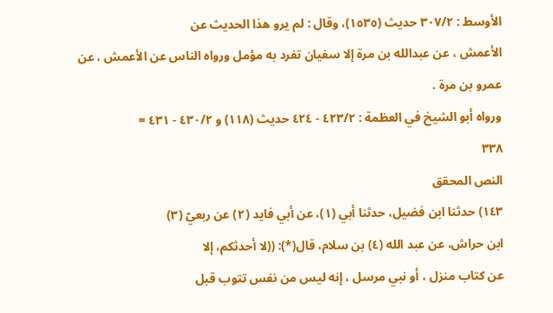الأوسط : ٣٠٧/٢ حديث (١٥٣٥)، وقال : لم يرو هذا الحديث عن
الأعمش ، عن عبدالله بن مرة إلا سفيان تفرد به مؤمل ورواه الناس عن الأعمش ، عن
عمرو بن مرة .
ورواه أبو الشيخ في العظمة : ٤٢٣/٢ - ٤٢٤ حديث (١١٨) و ٤٣٠/٢ - ٤٣١ =
٣٣٨
النص المحقق
١٤٣) حدثنا ابن فضيل، حدثنا أبي (١)، عن أبي فايد (٢) عن ربعيّ (٣)
ابن حراش، عن عبد الله (٤) بن سلام، قال(*): ((لا أحدثكم، إلا
عن كتاب منزل ، أو نبي مرسل ، إنه ليس من نفس تتوب قبل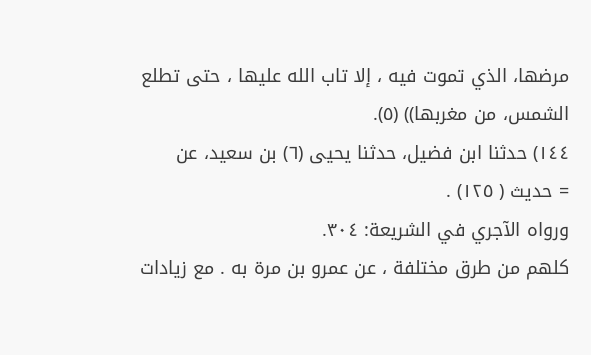مرضها، الذي تموت فيه ، إلا تاب الله عليها ، حتى تطلع
الشمس، من مغربها)) (٥).
١٤٤) حدثنا ابن فضيل، حدثنا يحيى (٦) بن سعيد، عن
= حديث ( ١٢٥) .
ورواه الآجري في الشريعة: ٣٠٤.
كلهم من طرق مختلفة ، عن عمرو بن مرة به . مع زيادات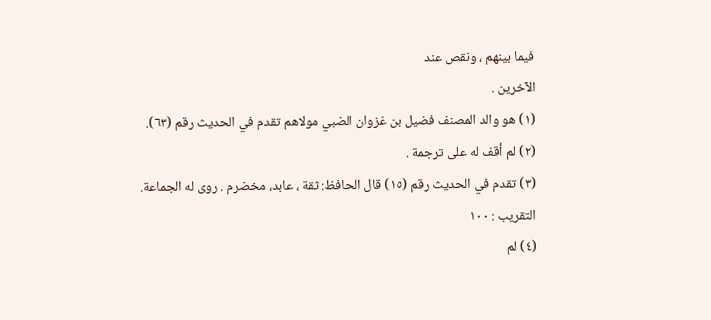فيما بينهم ، ونقص عند
الآخرين .
(١) هو والد المصنف فضيل بن غزوان الضبي مولاهم تقدم في الحديث رقم (٦٣).
(٢) لم أقف له على ترجمة .
(٣) تقدم في الحديث رقم (١٥) قال الحافظ: ثقة ، عابد، مخضرم . روى له الجماعة.
التقريب : ١٠٠
(٤) لم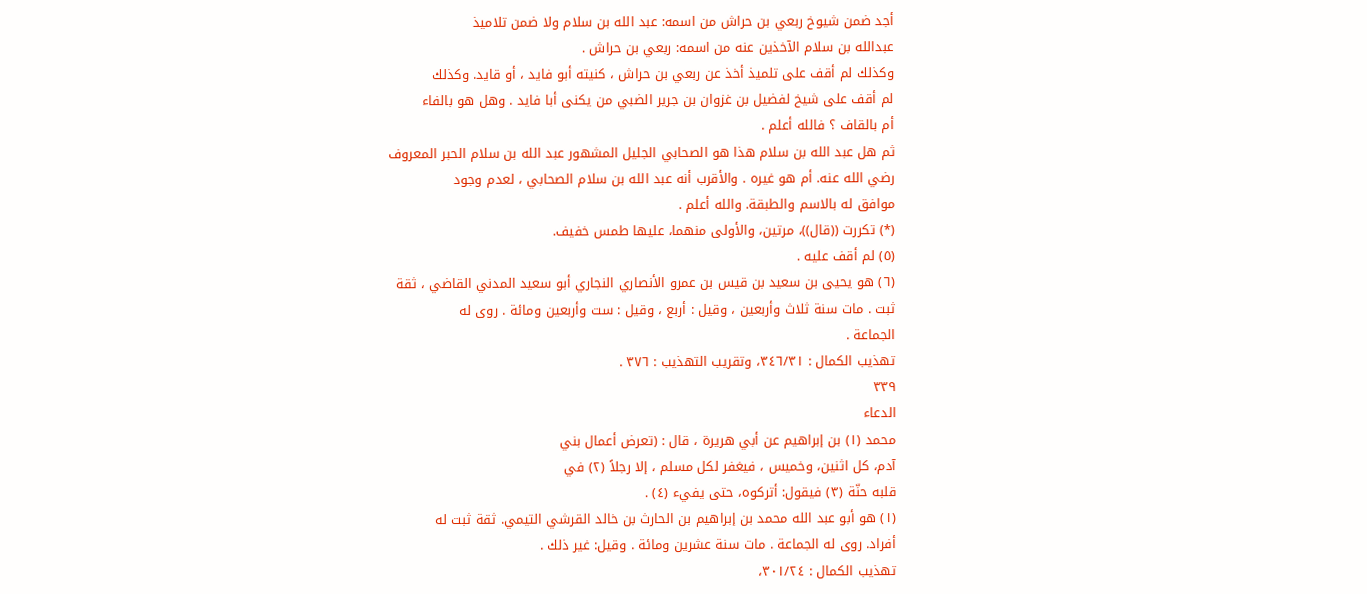أجد ضمن شيوخ ربعي بن حراش من اسمه: عبد الله بن سلام ولا ضمن تلاميذ
عبدالله بن سلام الآخذين عنه من اسمه: ربعي بن حراش .
وكذلك لم أقف على تلميذ أخذ عن ربعي بن حراش ، كنيته أبو فايد ، أو قايد. وكذلك
لم أقف على شيخ لفضيل بن غزوان بن جرير الضبي من يكنى أبا فايد . وهل هو بالفاء
أم بالقاف ؟ فالله أعلم .
ثم هل عبد الله بن سلام هذا هو الصحابي الجليل المشهور عبد الله بن سلام الحبر المعروف
رضي الله عنه. أم هو غيره . والأقرب أنه عبد الله بن سلام الصحابي ، لعدم وجود
موافق له بالاسم والطبقة. والله أعلم .
(*) تكررت ((قال))، مرتين، والأولى منهما، عليها طمس خفيف.
(٥) لم أقف عليه .
(٦) هو يحيى بن سعيد بن قيس بن عمرو الأنصاري النجاري أبو سعيد المدني القاضي ، ثقة
ثبت . مات سنة ثلاث وأربعين ، وقيل : أربع ، وقيل : ست وأربعين ومائة . روى له
الجماعة .
تهذيب الكمال : ٣٤٦/٣١، وتقريب التهذيب : ٣٧٦ .
٣٣٩
الدعاء
محمد (١) بن إبراهيم عن أبي هريرة ، قال : (تعرض أعمال بني
آدم، كل اثنين، وخميس ، فيغفر لكل مسلم ، إلا رجلاً (٢) في
قلبه حنّة (٣) فيقول: أتركوه، حتى يفيء (٤) .
(١) هو أبو عبد الله محمد بن إبراهيم بن الحارث بن خالد القرشي التيمي. ثقة ثبت له
أفراد. روى له الجماعة . مات سنة عشرين ومائة . وقيل: غير ذلك .
تهذيب الكمال : ٣٠١/٢٤،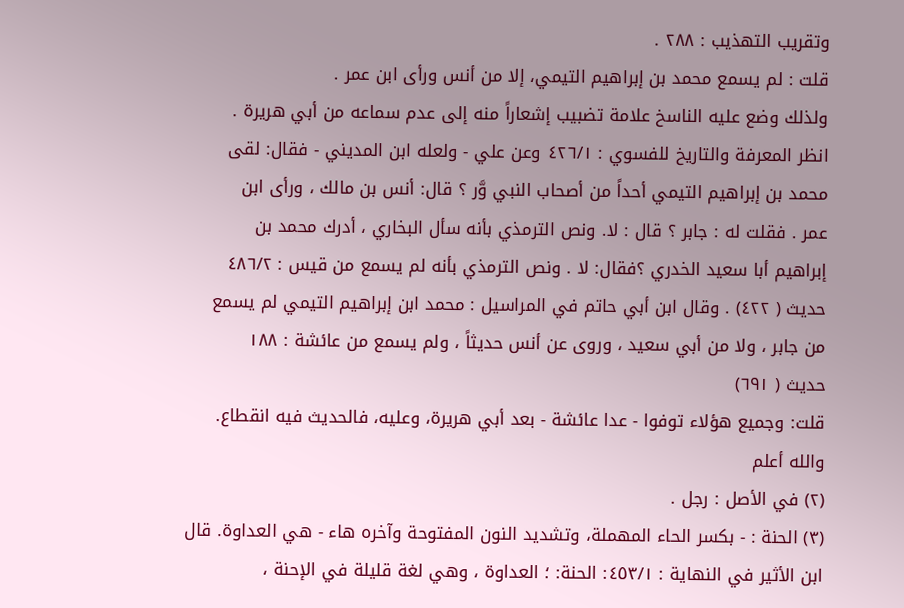وتقريب التهذيب : ٢٨٨ .
قلت : لم يسمع محمد بن إبراهيم التيمي، إلا من أنس ورأى ابن عمر .
ولذلك وضع عليه الناسخ علامة تضبيب إشعاراً منه إلى عدم سماعه من أبي هريرة .
انظر المعرفة والتاريخ للفسوي : ٤٢٦/١ وعن علي - ولعله ابن المديني - فقال: لقى
محمد بن إبراهيم التيمي أحداً من أصحاب النبي وَّر ؟ قال: أنس بن مالك ، ورأى ابن
عمر . فقلت له : جابر ؟ قال : لا. ونص الترمذي بأنه سأل البخاري ، أدرك محمد بن
إبراهيم أبا سعيد الخدري ؟فقال: لا . ونص الترمذي بأنه لم يسمع من قيس : ٤٨٦/٢
حديث ( ٤٢٢) . وقال ابن أبي حاتم في المراسيل : محمد ابن إبراهيم التيمي لم يسمع
من جابر ، ولا من أبي سعيد ، وروى عن أنس حديثاً ، ولم يسمع من عائشة : ١٨٨
حديث ( ٦٩١)
قلت: وجميع هؤلاء توفوا - عدا عائشة - بعد أبي هريرة، وعليه، فالحديث فيه انقطاع.
والله أعلم
(٢) في الأصل : رجل .
(٣) الحنة : - بكسر الحاء المهملة، وتشديد النون المفتوحة وآخره هاء - هي العداوة. قال
ابن الأثير في النهاية : ٤٥٣/١: الحنة: ؛ العداوة ، وهي لغة قليلة في الإحنة ،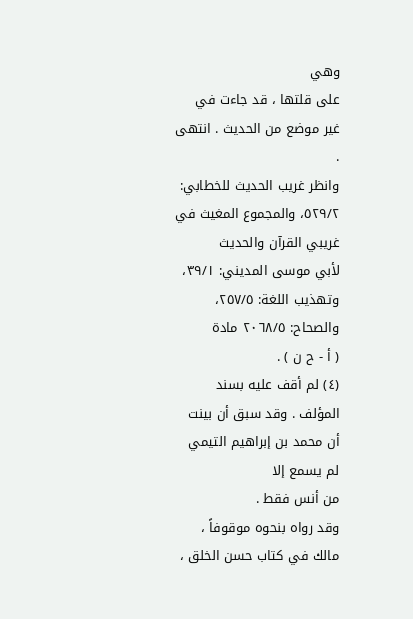وهي
على قلتها ، قد جاءت في غير موضع من الحديث . انتهى .
وانظر غريب الحديث للخطابي: ٥٢٩/٢، والمجموع المغيث في غريبي القرآن والحديث
لأبي موسى المديني: ٣٩/١، وتهذيب اللغة: ٢٥٧/٥، والصحاح: ٢٠٦٨/٥ مادة
( أ - ح ن ) .
(٤) لم أقف عليه بسند المؤلف . وقد سبق أن بينت أن محمد بن إبراهيم التيمي لم يسمع إلا
من أنس فقط .
وقد رواه بنحوه موقوفاً ، مالك في كتاب حسن الخلق ،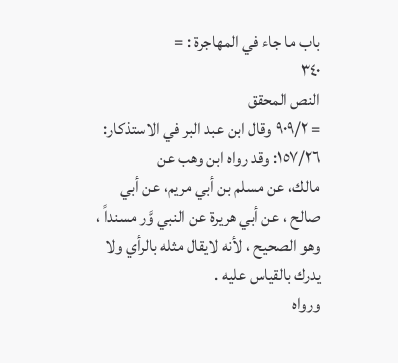باب ما جاء في المهاجرة : =
٣٤٠
النص المحقق
= ٩٠٩/٢ وقال ابن عبد البر في الاستذكار: ١٥٧/٢٦: وقد رواه ابن وهب عن
مالك، عن مسلم بن أبي مريم، عن أبي صالح ، عن أبي هريرة عن النبي وَّر مسنداً ،
وهو الصحيح ، لأنه لايقال مثله بالرأي ولا يدرك بالقياس عليه .
ورواه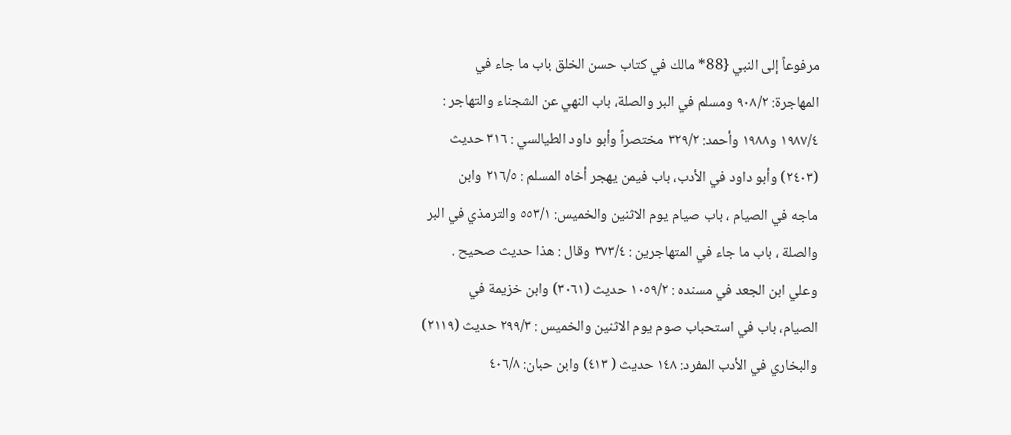مرفوعاً إلى النبي {88* مالك في كتاب حسن الخلق باب ما جاء في
المهاجرة: ٩٠٨/٢ ومسلم في البر والصلة، باب النهي عن الشجناء والتهاجر :
١٩٨٧/٤ و١٩٨٨ وأحمد: ٣٢٩/٢ مختصراً وأبو داود الطيالسي : ٣١٦ حديث
(٢٤٠٣) وأبو داود في الأدب، باب فيمن يهجر أخاه المسلم : ٢١٦/٥ وابن
ماجه في الصيام ، باب صيام يوم الاثنين والخميس: ٥٥٣/١ والترمذي في البر
والصلة ، باب ما جاء في المتهاجرين : ٣٧٣/٤ وقال : هذا حديث صحيح .
وعلي ابن الجعد في مسنده : ١٠٥٩/٢ حديث (٣٠٦١) وابن خزيمة في
الصيام، باب في استحباب صوم يوم الاثنين والخميس : ٢٩٩/٣ حديث (٢١١٩)
والبخاري في الأدب المفرد: ١٤٨ حديث ( ٤١٣) وابن حبان: ٤٠٦/٨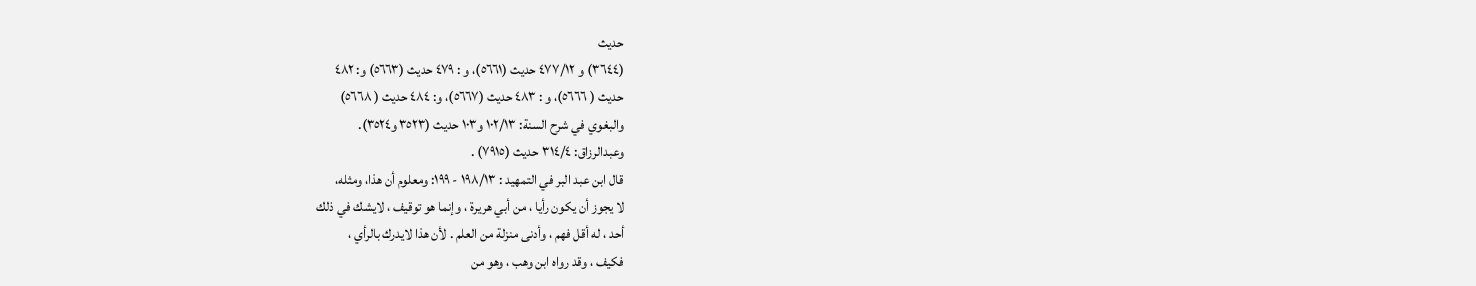حديث
(٣٦٤٤) و ٤٧٧/١٢ حديث (٥٦٦١)، و : ٤٧٩ حديث (٥٦٦٣) و: ٤٨٢
حديث ( ٥٦٦٦)، و : ٤٨٣ حديث (٥٦٦٧)، و: ٤٨٤ حديث ( ٥٦٦٨)
والبغوي في شرح السنة: ١٠٢/١٣ و١٠٣ حديث (٣٥٢٣ و٣٥٢٤).
وعبدالرزاق: ٣١٤/٤ حديث (٧٩١٥) .
قال ابن عبد البر في التمهيد : ١٩٨/١٣ - ١٩٩: ومعلوم أن هذا، ومثله،
لا يجوز أن يكون رأيا ، من أبي هريرة ، وإنما هو توقيف ، لايشك في ذلك
أحد ، له أقل فهم ، وأدنى منزلة من العلم . لأن هذا لايدرك بالرأي ،
فكيف ، وقد رواه ابن وهب ، وهو من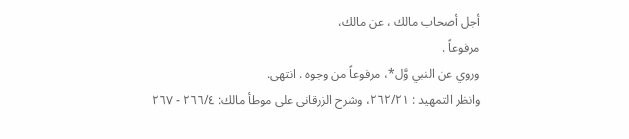أجل أصحاب مالك ، عن مالك،
مرفوعاً .
وروي عن النبي وَّل*، مرفوعاً من وجوه . انتهى.
وانظر التمهيد : ٢٦٢/٢١، وشرح الزرقانى على موطأ مالك: ٢٦٦/٤ - ٢٦٧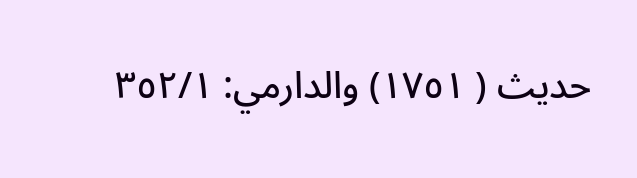حديث ( ١٧٥١) والدارمي: ٣٥٢/١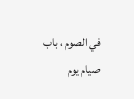في الصوم ، باب صيام يوم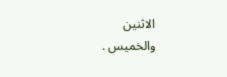الاثنين
والخميس .